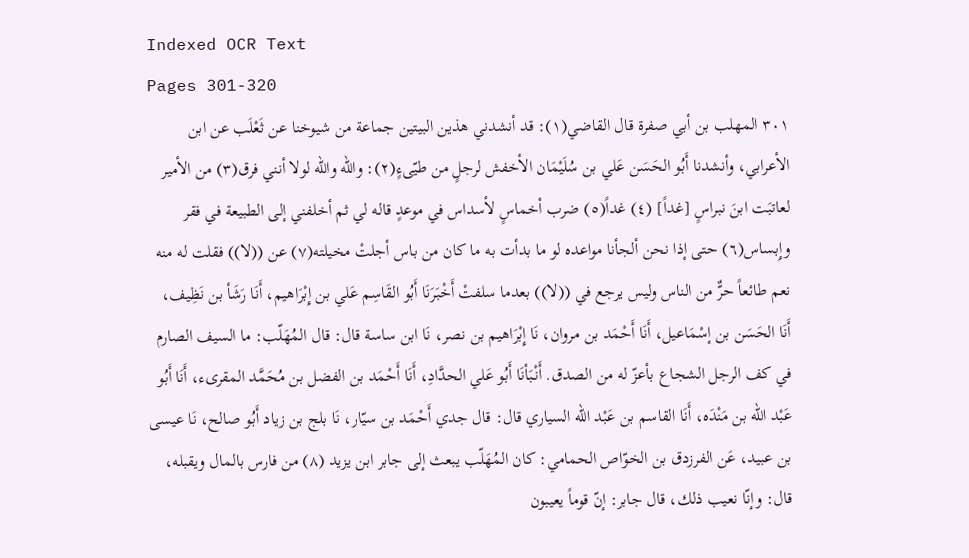Indexed OCR Text
Pages 301-320
٣٠١ المهلب بن أبي صفرة قال القاضي(١): قد أنشدني هذين البيتين جماعة من شيوخنا عن ثَعْلَب عن ابن الأعرابي، وأنشدنا أَبُو الحَسَن عَلي بن سُلَيْمَان الأخفش لرجلٍ من طيّىءٍ(٢): والله والله لولا أنني فرق(٣) من الأمير لعاتبَت ابنَ نبراسٍ [غداً] (٤) غداً(٥) ضرب أخماسٍ لأسداس في موعدٍ قاله لي ثم أخلفني إلى الطبيعة في فقر وإِبساس(٦) حتى إذا نحن ألجأنا مواعده لو ما بدأت به ما كان من باس أجلتْ مخيلته(٧) عن ((لا)) فقلت له منه نعم طائعاً حرٌّ من الناس وليس يرجع في ((لا)) بعدما سلفتْ أَخْبَرَنَا أَبُو القَاسِم عَلي بن إِبْرَاهيم، أَنَا رَشَأ بن نَظِيف، أَنَا الحَسَن بن إسْمَاعيل، أَنَا أَحْمَد بن مروان، نَا إِبْرَاهيم بن نصر، نَا ابن ساسة قال: قال المُهَلّب: ما السيف الصارم في كف الرجل الشجاع بأعزّ له من الصدق. أَنْبَأنَا أَبُو عَلي الحدَّادِ، أَنَا أَحْمَد بن الفضل بن مُحَمَّد المقرىء، أَنَا أَبُو عَبْد اللّه بن مَنْدَه، أَنَا القاسم بن عَبْد اللّه السياري قال: قال جدي أَحْمَد بن سيّار، نَا بلج بن زياد أَبُو صالح، نَا عيسى بن عبيد، عَن الفرزدق بن الخوّاص الحمامي: كان المُهَلّب يبعث إلى جابر ابن يزيد (٨) من فارس بالمال ويقبله، قال: وإنّا نعيب ذلك، قال جابر: إنّ قوماً يعيبون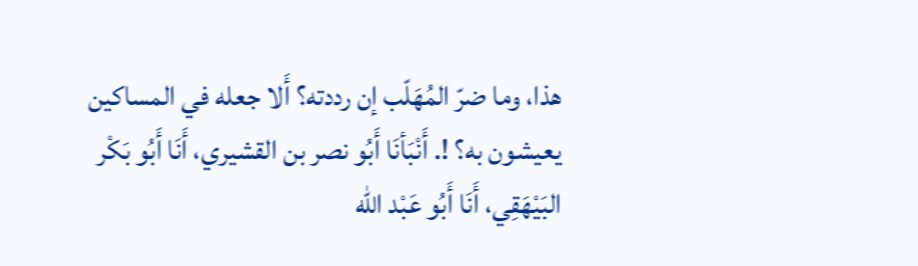هذا، وما ضرّ المُهَلّب إن رددته؟ أَلا جعله في المساكين يعيشون به؟ !. أَنْبَأنَا أَبُو نصر بن القشيري، أَنَا أَبُو بَكْر البَيْهَقِي، أَنَا أَبُو عَبْد اللّه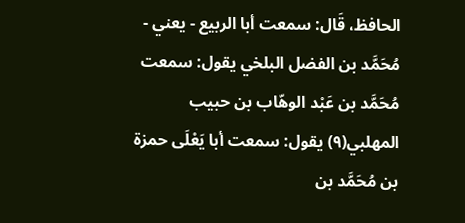الحافظ، قَال: سمعت أبا الربيع - يعني - مُحَمَّد بن الفضل البلخي يقول: سمعت مُحَمَّد بن عَبْد الوهّاب بن حبيب المهلبي(٩) يقول: سمعت أبا يَعْلَى حمزة بن مُحَمَّد بن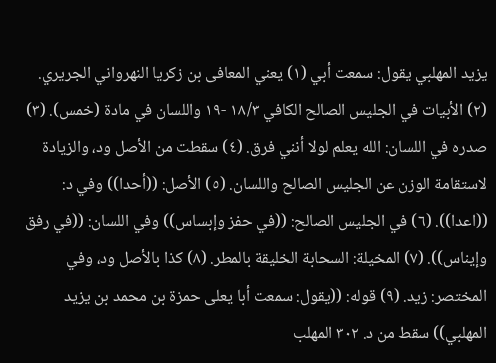يزيد المهلبي يقول: سمعت أبي (١) يعني المعافى بن زكريا النهرواني الجريري. (٢) الأبيات في الجليس الصالح الكافي ١٨/٣ -١٩ واللسان في مادة (خمس). (٣) صدره في اللسان: الله يعلم لولا أنني فرق. (٤) سقطت من الأصل ود، والزيادة لاستقامة الوزن عن الجليس الصالح واللسان. (٥) الأصل: ((أحدا)) وفي د: ((اعدا)). (٦) في الجليس الصالح: ((في حفز وإبساس)) وفي اللسان: ((في رفق وإيناس)). (٧) المخيلة: السحابة الخليقة بالمطر. (٨) كذا بالأصل ود، وفي المختصر: زيد. (٩) قوله: ((يقول: سمعت أبا يعلى حمزة بن محمد بن يزيد المهلبي)) سقط من د. ٣٠٢ المهلب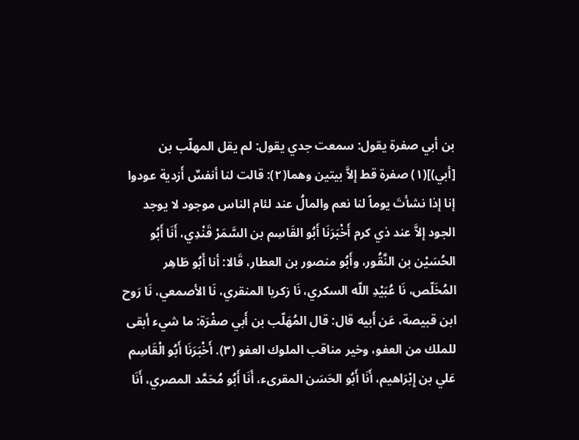بن أبي صفرة يقول: سمعت جدي يقول: لم يقل المهلّب بن [أبي)](١) صفرة قط إلاَّ بيتين وهما(٢): قالت لنا أنفسٌ أَزدية عودوا إنا إذا نشأتَ يوماً لنا نعم والمالُ عند لئام الناس موجود لا یوجد الجود إلاَّ عند ذي کرم أَخْبَرَنَا أَبُو القَاسِم بن السَّمَرْ قَنْدِي، أَنَا أَبُو الحُسَيْن بن النَّقُور، وأَبُو منصور بن العطار، قَالا: أنا أَبُو طَاهِر المُخَلّص، نَا عُبَيْدِ اللّه السكري، نَا زكريا المنقري، نَا الأصمعي، نَا رَوح ابن قبيصة، عَن أَبيه قال: قال المُهَلّب بن أَبي صفْرَة: ما شيء أبقى للملك من العفو، وخير مناقب الملوك العفو (٣). أَخْبَرَنَا أَبُو الْقَاسِم عَلي بن إِبْرَاهيم، أَنَا أَبُو الحَسَن المقرىء، أَنَا أَبُو مُحَمَّد المصري، أَنَا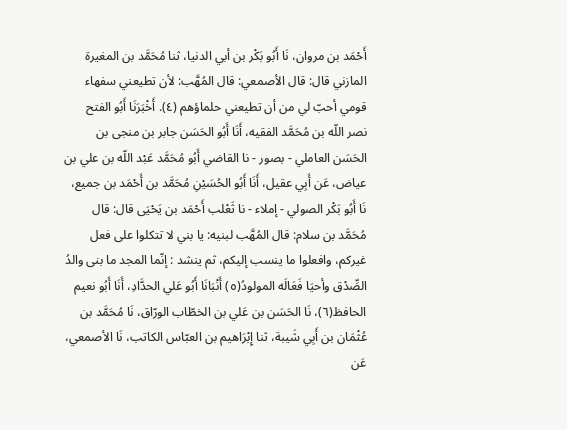أَحْمَد بن مروان، نَا أَبُو بَكْر بن أبي الدنيا، ثنا مُحَمَّد بن المغيرة المازني قال: قال الأصمعي: قال المُهَّب: لأن تطيعني سفهاء قومي أحبّ لي من أن تطيعني حلماؤهم (٤). أَخْبَرَنَا أَبُو الفتح نصر اللّه بن مُحَمَّد الفقيه، أَنَا أَبُو الحَسَن جابر بن منجى بن الحَسَن العاملي - بصور - نا القاضي أَبُو مُحَمَّد عَبْد اللّه بن علي بن عياض، عَن أَبِي عقيل، أَنَا أَبُو الحُسَيْنِ مُحَمَّد بن أَحْمَد بن جميع، نَا أَبُو بَكْر الصولي - إملاء - نا ثَعْلب أَحْمَد بن يَحْيَى قال: قال مُحَمَّد بن سلام: قال المُهَّب لبنيه: يا بني لا تتكلوا على فعل غيركم، وافعلوا ما ينسب إلیکم، ثم ينشد : إنّما المجد ما بنى والدُ الصِّدْق وأحيَا فَعَالَه المولودُ(٥) أَنْبَانَا أَبُو عَلي الحدَّادِ، أَنَا أَبُو نعيم الحافظ(٦)، نَا الحَسَن بن عَلي بن الخطّاب الورّاق، نَا مُحَمَّد بن عُثْمَان بن أَبِي شَيبة، ثنا إِبْرَاهيم بن العبّاس الكاتب، نَا الأصمعي، عَن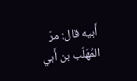أَبيه قال: مرّ المُهَلّب بن أَبي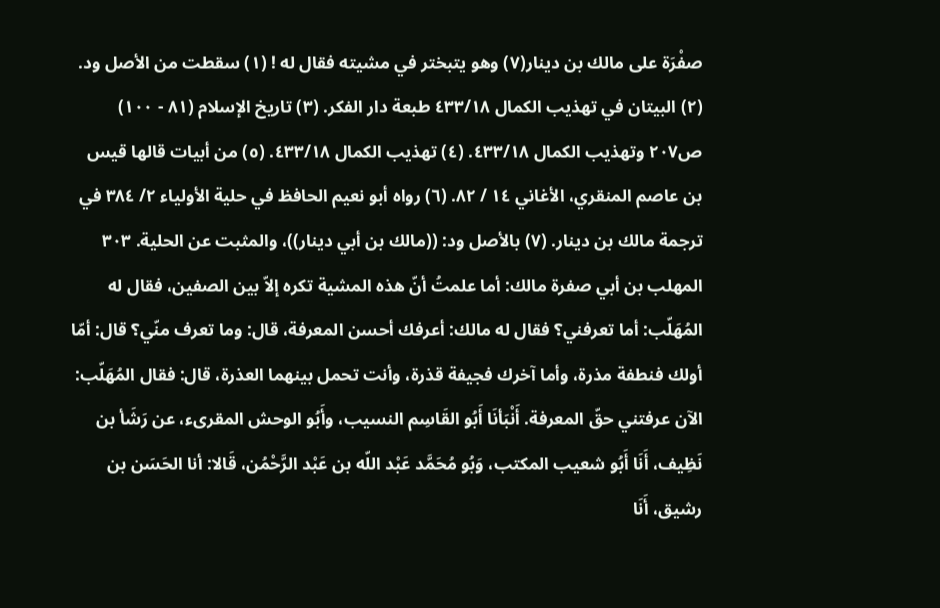صفْرَة على مالك بن دينار(٧) وهو يتبختر في مشيته فقال له ! (١) سقطت من الأصل ود. (٢) البيتان في تهذيب الكمال ٤٣٣/١٨ طبعة دار الفكر. (٣) تاريخ الإسلام (٨١ - ١٠٠) ص٢٠٧ وتهذيب الكمال ٤٣٣/١٨. (٤) تهذيب الكمال ٤٣٣/١٨. (٥) من أبيات قالها قيس بن عاصم المنقري، الأغاني ١٤ / ٨٢. (٦) رواه أبو نعيم الحافظ في حلية الأولياء ٢/ ٣٨٤ في ترجمة مالك بن دينار. (٧) بالأصل ود: ((مالك بن أبي دينار))، والمثبت عن الحلية. ٣٠٣ المهلب بن أبي صفرة مالك: أما علمتُ أنّ هذه المشية تكره إلاّ بين الصفين، فقال له المُهَلّب: أما تعرفني؟ فقال له مالك: أعرفك أحسن المعرفة، قال: وما تعرف منّي؟ قال: أمّا أولك فنطفة مذرة، وأما آخرك فجيفة قذرة، وأنت تحمل بينهما العذرة، قال: فقال المُهَلّب: الآن عرفتني حقّ المعرفة. أَنْبَأنَا أَبُو القَاسِم النسيب، وأَبُو الوحش المقرىء، عن رَشَأ بن نَظِيف، أَنَا أَبُو شعيب المكتب، وَبُو مُحَمَّد عَبْد اللّه بن عَبْد الرَّحْمُن، قَالا: أنا الحَسَن بن رشيق، أَنَا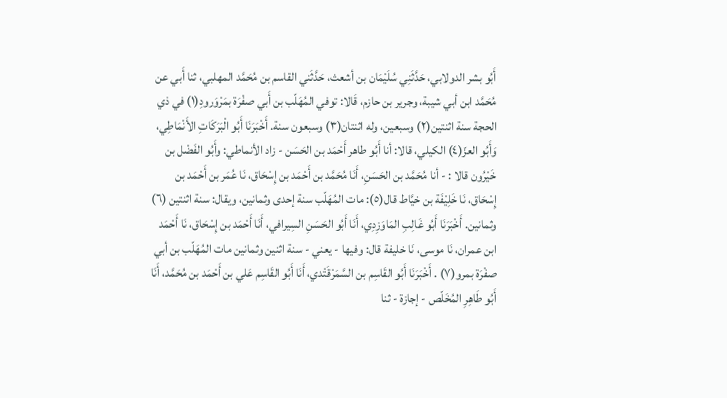أَبُو بشر الدولابي، حَدَّثَنِي سُلَيْمَان بن أشعث، حَدَّثَني القاسم بن مُحَمَّد المهلبي، ثنا أَبي عن مُحَمَّد ابن أبي شيبة، وجرير بن حازم، قَالا: توفي المُهَلّب بن أَبي صفْرَة بمَرْوَرودِ(١) في ذي الحجة سنة اثنتين(٢) وسبعين، وله اثنتان(٣) وسبعون سنة. أَخْبَرَنَا أَبُو الْبَرَكَاتِ الأَنْمَاطِي، وَأَبُو العزّ(٤) الكيلي، قالا: أنا أَبُو طاهر أَحْمَد بن الحَسَن - زاد الأنماطي: وأَبُو الفَضْل بن خَيْرُون قالا : - أنا مُحَمَّد بن الحَسَنِ، أَنَا مُحَمَّد بن أَحْمَد بن إِسْحَاق، نَا عُمَر بن أَحْمَد بن إِسْحَاق، نَا خَلِيْفَة بن خيَّاط قال(٥): مات المُهَلّب سنة إحدى وثمانين، ويقال: سنة اثنتين (٦) وثمانين. أَخْبَرَنَا أَبُو غَالِبِ المَاوَزِدِي، أَنَا أَبُو الحَسَنِ السِيرافي، أَنَا أَحْمَد بن إِسْحَاق، نَا أَحْمَد ابن عمران، نَا موسى، نَا خليفة قال: وفيها - يعني - سنة اثنين وثمانين مات المُهَلّب بن أبي صفْرَة بمرو(٧) . أَخْبَرَنَا أَبُو القَاسِم بن السَّمَرْقَتْدي، أَنَا أَبُو القَاسِم عَلي بن أَحْمَد بن مُحَمَّد، أَنَا أَبُو طَاهِرِ المُخَلّص - إجازة - ثنا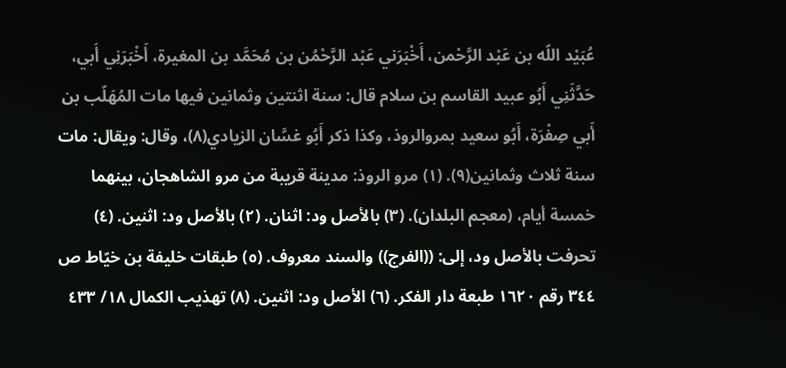عُبَيْد اللّه بن عَبْد الرَّحْمن، أَخْبَرَني عَبْد الرَّحْمُن بن مُحَمَّد بن المغيرة، أَخْبَرَنِي أَبي، حَدَّثَنِي أَبُو عبيد القاسم بن سلام قال: سنة اثنتين وثمانين فيها مات المُهَلّب بن أَبي صِفْرَة، أَبُو سعيد بمروالروذ، وكذا ذكر أَبُو غسَّان الزيادي(٨)، وقال: ويقال: مات سنة ثلاث وثمانين(٩). (١) مرو الروذ: مدينة قريبة من مرو الشاهجان، بينهما خمسة أيام، (معجم البلدان). (٣) بالأصل ود: اثنان. (٢) بالأصل ود: اثنين. (٤) تحرفت بالأصل ود، إلى: ((الفرج)) والسند معروف. (٥) طبقات خليفة بن خيّاط ص ٣٤٤ رقم ١٦٢٠ طبعة دار الفكر. (٦) الأصل ود: اثنين. (٨) تهذيب الكمال ١٨/ ٤٣٣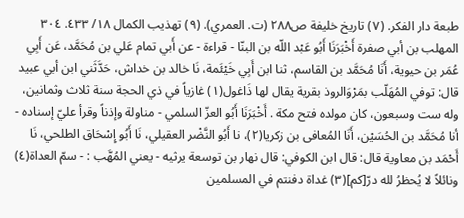طبعة دار الفكر. (٧) تاريخ خليفة ص٢٨٨ (ت. العمري). (٩) تهذيب الكمال ١٨/ ٤٣٣. ٣٠٤ المهلب بن أبي صفرة أَخْبَرَنَا أَبُو عَبْد اللّه بن البنّا - قراءة - عن أَبي تمام عَلي بن مُحَمَّد، عَن أَبِي عُمَر بن حيوية، أَنَا مُحَمَّد بن القاسم، ثنا ابن أَبِي خَيْئَمة، نَا خالد بن خداش، حَدَّثَني ابن أبي عبيد قال: توفي المُهَلّب بمَرْوَالروذ بقرية يقال لها ذَاغول(١) غازياً في ذي الحجة سنة ثلاث وثمانين، وله ست وسبعون، كان مولده فتح مكة . أَخْبَرَنَا أَبُو العزّ السلمي - مناولة وإذناً وقرأ عليّ إسناده - أنا مُحَمَّد بن الحُسَيْن، أَنَا المُعافى بن زكريا(٢)، نا أَبُو النَّضْر العقيلي، نَا أَبُو إِسْحَاق الطلحي، نَا أَحْمَد بن معاوية قال: قال ابن الكوفي: قال نهار بن توسعة يرثيه - يعني المُهَّب : - سمّ العداة(٤) ونائلاً لا يُحظرُ لله درّ[كم](٣) غداة دفنتم في المسلمين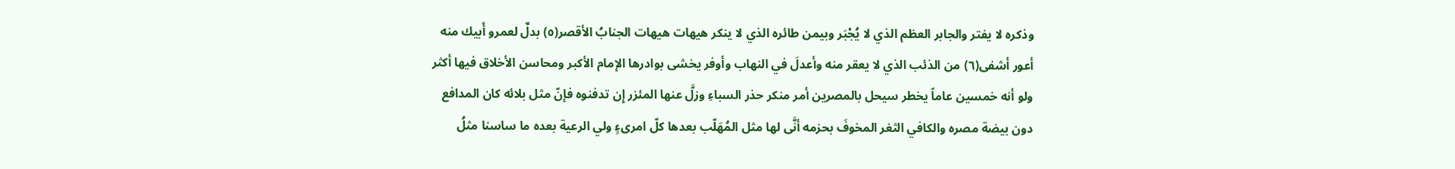وذكره لا يفتر والجابر العظم الذي لا يُجْبَر وبيمن طائره الذي لا ينكر هيهات هيهات الجنابُ الأقصر(٥) بدلٌ لعمرو أَبيك منه أعور أشفى(٦) من الذئب الذي لا يعقر منه وأعدلَ في النهاب وأوفر يخشى بوادرها الإمام الأكبر ومحاسن الأخلاق فيها أكثر ولو أنه خمسين عاماً يخطر سيحل بالمصرين أمر منكر حذر السباءِ وزلَّ عنها المئزر إِن تدفنوه فإنّ مثل بلائه كان المدافع دون بيضة مصره والكافي الثغر المخوفَ بحزمه أنَّى لها مثل المُهَلّب بعدها كلّ امرىءٍ ولي الرعية بعده ما ساسنا مثلُ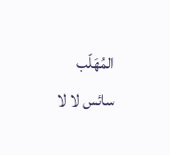المُهَلّب سائس لا لا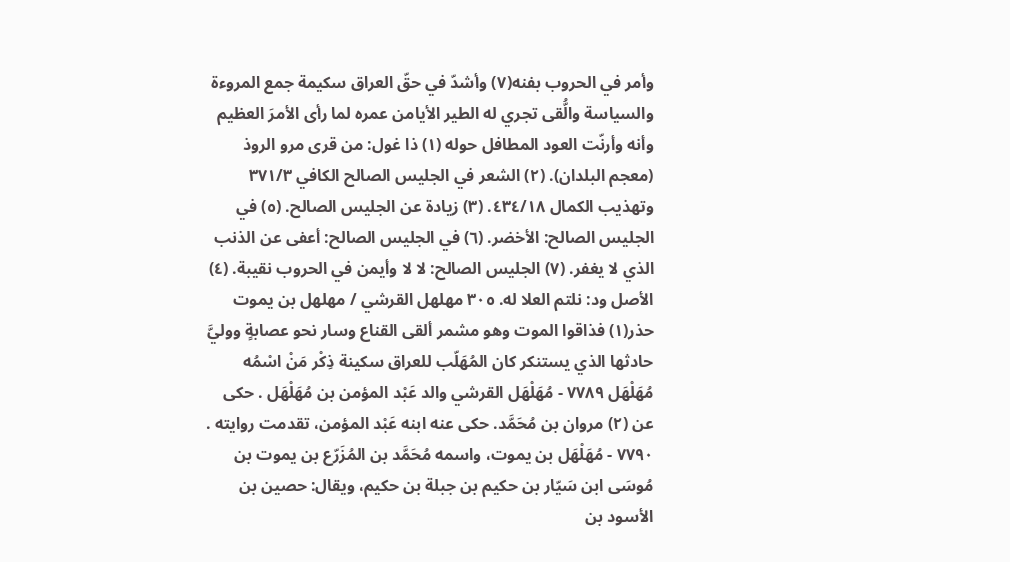وأمر في الحروب بفنه(٧) وأشدّ في حقّ العراق سكيمة جمع المروءة والسياسة والُّقى تجري له الطير الأيامن عمره لما رأى الأمرَ العظيم وأنه وأرنّت العود المطافل حوله (١) ذا غول: من قرى مرو الروذ (معجم البلدان). (٢) الشعر في الجليس الصالح الكافي ٣٧١/٣ وتهذيب الكمال ٤٣٤/١٨. (٣) زيادة عن الجليس الصالح. (٥) في الجليس الصالح: الأخضر. (٦) في الجليس الصالح: أعفى عن الذنب الذي لا يغفر. (٧) الجليس الصالح: لا لا وأيمن في الحروب نقيبة. (٤) الأصل ود: نلتم العلا له. ٣٠٥ مهلهل القرشي / مهلهل بن يموت حذر(١) فذاقوا الموت وهو مشمر ألقى القناع وسار نحو عصابةٍ ووليَّ حادثها الذي يستنكر كان المُهَلّب للعراق سكينة ذِكْر مَنْ اسْمُه مُهَلْھَل ٧٧٨٩ - مُهَلْهَل القرشي والد عَبْد المؤمن بن مُهَلْھَل . حكى عن (٢) مروان بن مُحَمَّد. حكى عنه ابنه عَبْد المؤمن، تقدمت روايته . ٧٧٩٠ - مُهَلْهَل بن يموت، واسمه مُحَمَّد بن المُزَرّع بن يموت بن مُوسَی ابن سَيّار بن حكيم بن جبلة بن حكيم، ويقال: حصين بن الأسود بن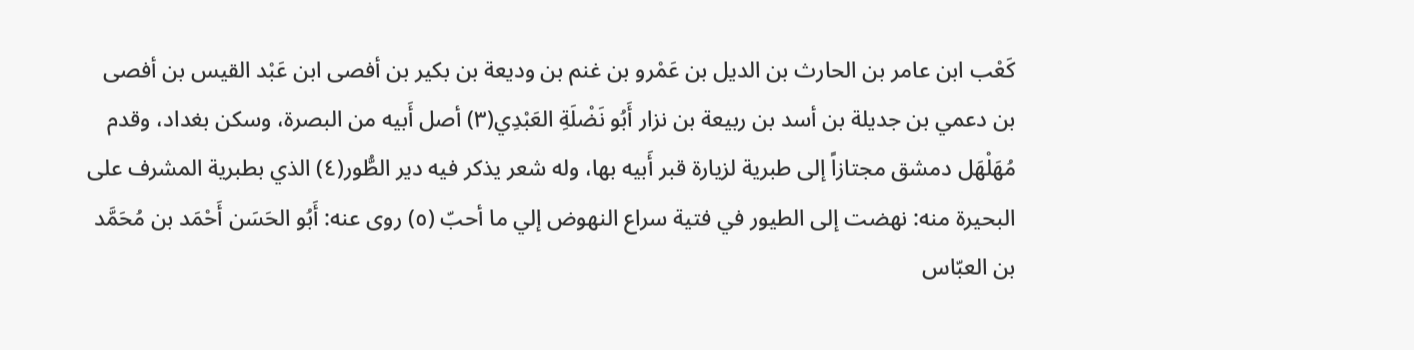کَعْب ابن عامر بن الحارث بن الديل بن عَمْرو بن غنم بن وديعة بن بكير بن أفصى ابن عَبْد القیس بن أفصی بن دعمي بن جدیلة بن أسد بن ربيعة بن نزار أَبُو نَضْلَةِ العَبْدِي(٣) أصل أَبيه من البصرة، وسكن بغداد، وقدم مُهَلْهَل دمشق مجتازاً إلى طبرية لزيارة قبر أَبيه بها، وله شعر يذكر فيه دير الطُّور(٤) الذي بطبرية المشرف على البحيرة منه: نهضت إلى الطيور في فتية سراع النهوض إلي ما أحبّ (٥) روى عنه: أَبُو الحَسَن أَحْمَد بن مُحَمَّد بن العبّاس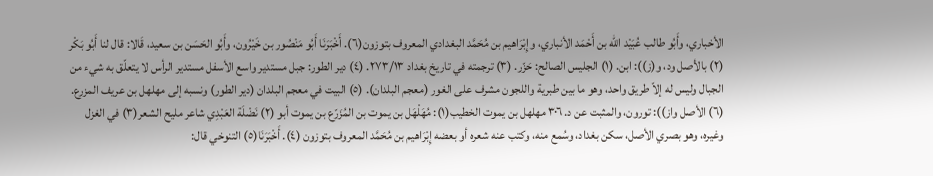الأخباري، وأَبُو طالب عُبَيْد اللّه بن أَحْمَد الأنباري، وإِبْرَاهيم بن مُحَمَّد البغدادي المعروف بتوزون(٦). أَخْبَرَنَا أَبُو مَنْصُور بن خَيْرُون، وأَبُو الحَسَن بن سعيد، قَالا: قال لنا أَبُو بَكْر (٢) بالأصل ود، و(ز)): ابن. (١) الجليس الصالح: حَزّر. (٣) ترجمته في تاريخ بغداد ٢٧٣/١٣. (٤) دير الطور: جبل مستدير واسع الأسفل مستدير الرأس لا يتعلّق به شيء من الجبال وليس له إلاّ طريق واحد، وهو ما بين طبرية واللجون مشرف على الغور (معجم البلدان). (٥) البيت في معجم البلدان (دير الطور) ونسبه إلى مهلهل بن عريف المزرع. (٦) الأصل واز)): تورون، والمثبت عن د. ٣٠٦ مهلھل بن يموت الخطيب(١): مُهَلْهَل بن يموت بن المُزَرّع بن يموت أبو (٢) نَضْلَة العَبْدِي شاعر مليح الشعر(٣) في الغزل وغيره، وهو بصري الأصل، سكن بغداد، وسُمع منه، وكتب عنه شعره أو بعضه إِبْرَاهيم بن مُحَمَّد المعروف بتوزون (٤). أَخْبَرَنَا(٥) التنوخي قال: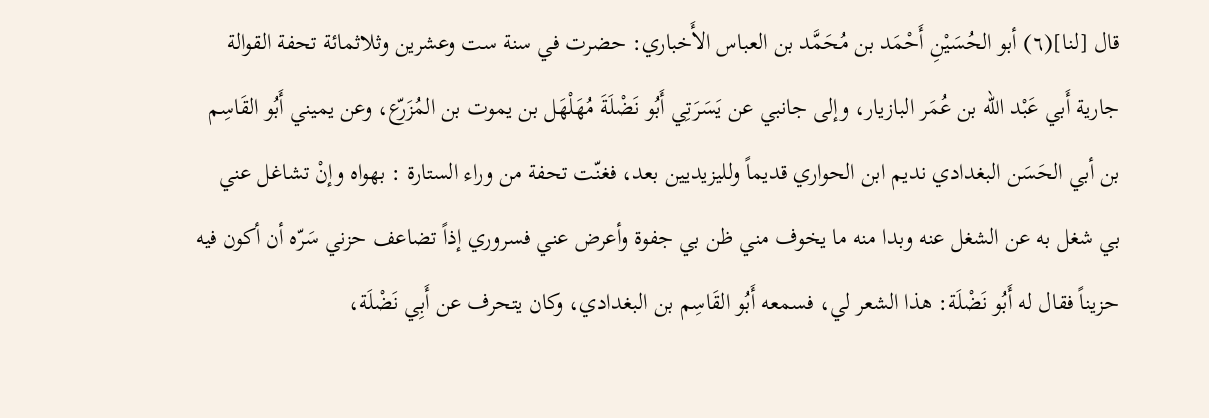قال [لنا](٦) أبو الحُسَيْنِ أَحْمَد بن مُحَمَّد بن العباس الأَخباري: حضرت في سنة ست وعشرين وثلاثمائة تحفة القوالة جارية أَبي عَبْد اللّه بن عُمَر البازيار، وإلى جانبي عن يَسَرَتِي أَبُو نَضْلَةَ مُهَلْهَل بن يموت بن المُزَرّع، وعن يميني أَبُو القَاسِم بن أبي الحَسَن البغدادي نديم ابن الحواري قديماً ولليزيديين بعد، فغنّت تحفة من وراء الستارة : بهواه وإنْ تشاغل عني بي شغل به عن الشغل عنه وبدا منه ما يخوف مني ظن بي جفوة وأعرض عني فسروري إذاً تضاعف حزني سَرّه أن أكون فيه حزيناً فقال له أَبُو نَضْلَة: هذا الشعر لي، فسمعه أَبُو القَاسِم بن البغدادي، وكان يتحرف عن أَبِي نَضْلَة،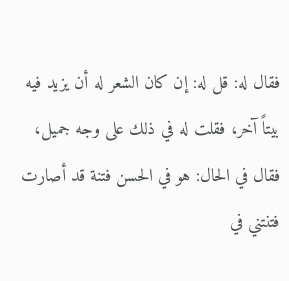فقال له: قل له: إن كان الشعر له أن يزيد فيه بيتاً آخر، فقلت له في ذلك على وجه جميل، فقال في الحال: هو في الحسن فتنة قد أصارت فتنتني في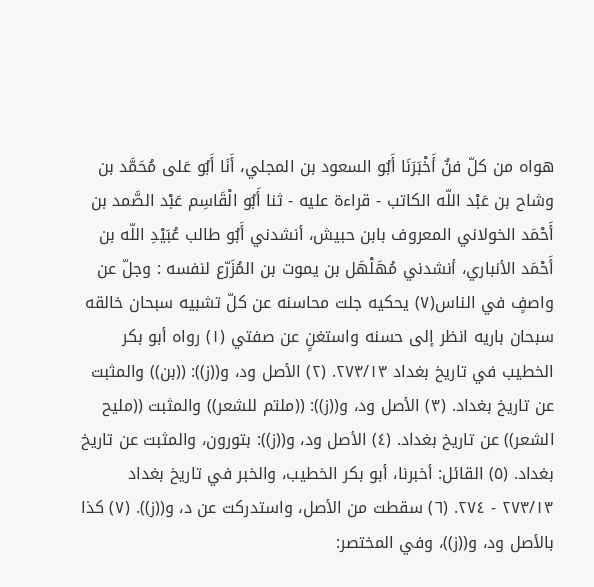هواه من كلّ فنٌ أَخْبَرَنَا أَبُو السعود بن المجلي، أَنَا أَبُو عَلى مُحَمَّد بن وشاح بن عَبْد اللّه الكاتب - قراءة عليه - ثنا أَبُو الْقَاسِم عَبْد الصَّمد بن أَحْمَد الخولاني المعروف بابن حبيش، أنشدني أَبُو طالب عُبَيْدِ اللّه بن أَحْمَد الأنباري، أنشدني مُهَلْهَل بن يموت بن المُزَرّع لنفسه : وجلّ عن واصفٍ في الناس(٧) يحكيه جلت محاسنه عن كلّ تشبيه سبحان خالقه سبحان باريه انظر إلى حسنه واستغنٍ عن صفتي (١) رواه أبو بكر الخطيب في تاريخ بغداد ٢٧٣/١٣. (٢) الأصل ود، و((ز)): ((بن)) والمثبت عن تاريخ بغداد. (٣) الأصل ود، و((ز)): ((ملتم للشعر)) والمثبت ((مليح الشعر)) عن تاريخ بغداد. (٤) الأصل ود، و((ز)): بتورون، والمثبت عن تاريخ بغداد. (٥) القائل: أخبرنا، أبو بكر الخطيب، والخبر في تاريخ بغداد ٢٧٣/١٣ - ٢٧٤. (٦) سقطت من الأصل، واستدركت عن د، و((ز)). (٧) كذا بالأصل ود، و((ز))، وفي المختصر: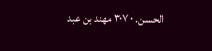الحسن. ٠ ٣٠٧ مهند بن عبد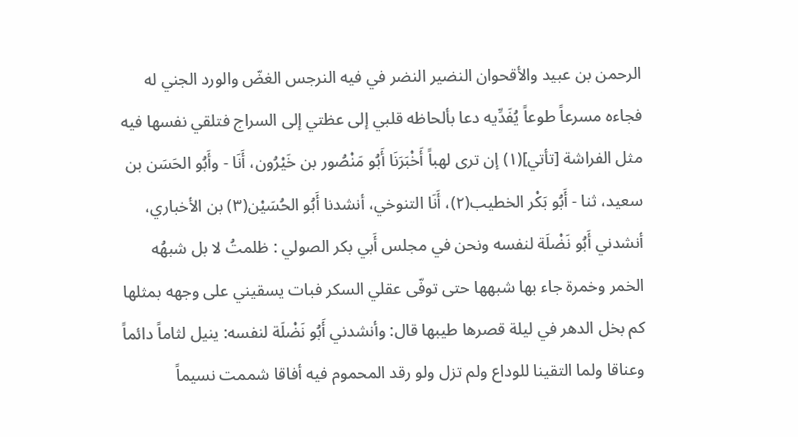الرحمن بن عبيد والأقحوان النضير النضر في فيه النرجس الغضّ والورد الجني له فجاءه مسرعاً طوعاً يُفَدِّيه دعا بألحاظه قلبي إلى عظتي إلى السراج فتلقي نفسها فيه مثل الفراشة [تأتي](١) إن ترى لهباً أَخْبَرَنَا أَبُو مَنْصُور بن خَيْرُون، أَنَا - وأَبُو الحَسَن بن سعيد، ثنا - أَبُو بَكْر الخطيب(٢)، أَنَا التنوخي، أنشدنا أَبُو الحُسَيْن(٣) بن الأخباري، أنشدني أَبُو نَضْلَة لنفسه ونحن في مجلس أَبي بكر الصولي : ظلمتُ لا بل شبهُه الخمر وخمرة جاء بها شبهها حتى توفّى عقلي السكر فبات يسقيني على وجهه بمثلها كم بخل الدهر في ليلة قصرها طيبها قال: وأنشدني أَبُو نَضْلَة لنفسه: ينيل لثاماً دائماً وعناقا ولما التقينا للوداع ولم تزل ولو رقد المحموم فيه أفاقا شممت نسيماً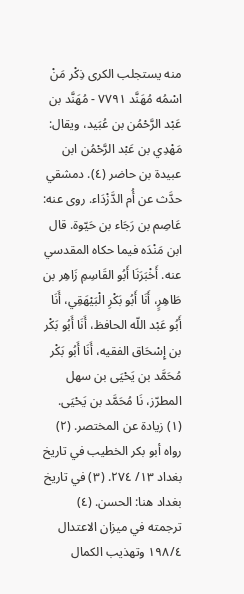منه يستجلب الكرى ذِكْر مَنْ اسْمُه مُهَنَّد ٧٧٩١ - مُهَنَّد بن عَبْد الرَّحْمُن بن عُبَيد، ويقال: مَهْدِي بن عَبْد الرَّحْمُن ابن عبيدة بن حاضر (٤). دمشقي حدَّث عن أُم الدَّزْدَاء. روى عنه: عَاصِم بن رَجَاء بن حَيّوة. قال ابن مَنْدَه فیما حكاه المقدسي عنه. أَخْبَرَنَا أَبُو القَاسِمِ زَاهِر بن طَاهِرٍ، أَنَا أَبُو بَكْرِ الْبَيْهَقِي، أَنَا أَبُو عَبْد اللّه الحافظ، أَنَا أَبُو بَكْر بن إِسْحَاق الفقيه، أَنَا أَبُو بَكْر مُحَمَّد بن يَحْيَى بن سهل المطرّز، نَا مُحَمَّد بن يَحْيَى. (١) زيادة عن المختصر. (٢) رواه أبو بكر الخطيب في تاريخ بغداد ١٣/ ٢٧٤. (٣) في تاريخ بغداد هنا: الحسن. (٤) ترجمته في ميزان الاعتدال ١٩٨/٤ وتهذيب الكمال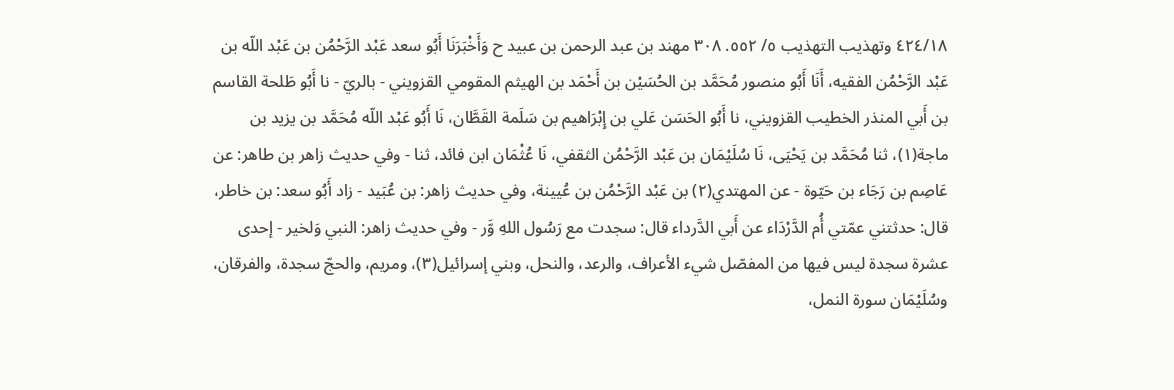٤٢٤/١٨ وتهذيب التهذيب ٥/ ٥٥٢. ٣٠٨ مهند بن عبد الرحمن بن عبيد ح وَأَخْبَرَنَا أَبُو سعد عَبْد الرَّحْمُن بن عَبْد اللّه بن عَبْد الرَّحْمُن الفقيه، أَنَا أَبُو منصور مُحَمَّد بن الحُسَيْن بن أَحْمَد بن الهيثم المقومي القزويني - بالريّ - نا أَبُو طَلحة القاسم بن أَبي المنذر الخطيب القزويني، نا أَبُو الحَسَن عَلي بن إِبْرَاهيم بن سَلَمة القَطَّان، نَا أَبُو عَبْد اللّه مُحَمَّد بن يزيد بن ماجة(١)، ثنا مُحَمَّد بن يَحْيَى، نَا سُلَيْمَان بن عَبْد الرَّحْمُن الثقفي، نَا عُثْمَان ابن فائد، ثنا - وفي حديث زاهر بن طاهر: عن عَاصِم بن رَجَاء بن حَيّوة - عن المهتدي(٢) بن عَبْد الرَّحْمُن بن عُيينة، وفي حديث زاهر: بن عُبَيد - زاد أَبُو سعد: بن خاطر، قال: حدثتني عمّتي أُم الدَّرْدَاء عن أَبي الدَّرداء قال: سجدت مع رَسُول اللهِ وَّر - وفي حديث زاهر: النبي وَلخير - إحدى عشرة سجدة ليس فيها من المفصّل شيء الأعراف، والرعد، والنحل، وبني إسرائيل(٣)، ومريم، والحجّ سجدة، والفرقان، وسُلَيْمَان سورة النمل،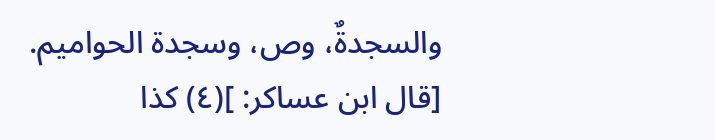والسجدةٌ، وص، وسجدة الحواميم. [قال ابن عساكر: ](٤) كذا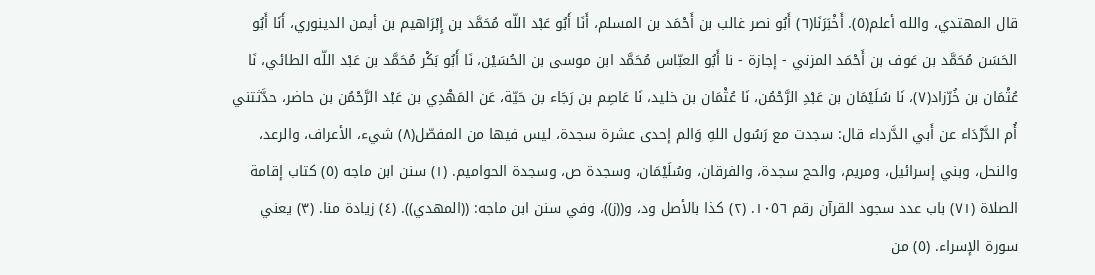قال المهتدي، والله أعلم(٥). أَخْبَرَنَا(٦) أَبُو نصر غالب بن أَحْمَد بن المسلم، أَنَا أَبُو عَبْد اللّه مُحَمَّد بن إِبْرَاهيم بن أيمن الدينوري، أَنَا أَبُو الحَسَن مُحَمَّد بن عَوف بن أَحْمَد المزني - إجازة - نا أَبُو العبّاس مُحَمَّد ابن موسى بن الحُسَيْن، نَا أَبُو بَكْر مُحَمَّد بن عَبْد اللّه الطائي، نَا عُثْمَان بن خُرّزاد(٧)، نَا سُلَيْمَان بن عَبْدِ الرَّحْمُن، نَا عُثْمَان بن خليد، نَا عَاصِم بن رَجَاء بن حَيّة، عَن المَهْدِي بن عَبْد الرَّحْمُن بن حاضر، حدَّثتني أُم الدَّرْدَاء عن أَبي الدَّرداء قال: سجدت مع رَسُول اللهِ وَالم إحدى عشرة سجدة، ليس فيها من المفصّل(٨) شيء، الأعراف، والرعد، والنحل، وبني إسرائيل، ومريم، والحج سجدة، والفرقان، وسُلَيْمَان، وسجدة ص، وسجدة الحواميم. (١) سنن ابن ماجه (٥) كتاب إقامة الصلاة (٧١) باب عدد سجود القرآن رقم ١٠٥٦. (٢) كذا بالأصل ود، و((ز))، وفي سنن ابن ماجه: ((المهدي)). (٤) زيادة منا. (٣) يعني سورة الإسراء. (٥) من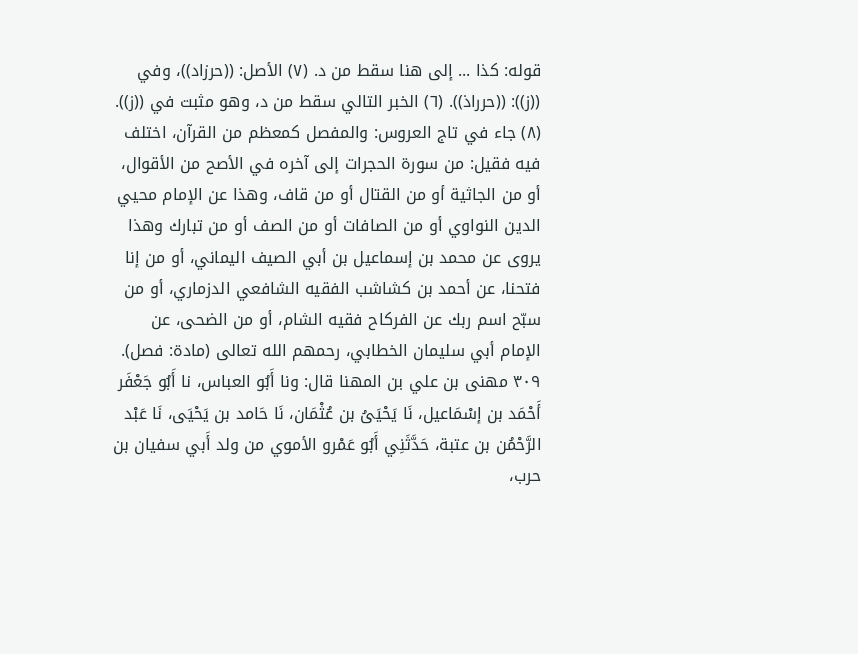قوله: كذا ... إلى هنا سقط من د. (٧) الأصل: ((حرزاد))، وفي ((ز)): ((حرراذ)). (٦) الخبر التالي سقط من د، وهو مثبت في ((ز)). (٨) جاء في تاج العروس: والمفصل كمعظم من القرآن، اختلف فيه فقيل: من سورة الحجرات إلى آخره في الأصح من الأقوال، أو من الجاثية أو من القتال أو من قاف، وهذا عن الإمام محيي الدين النواوي أو من الصافات أو من الصف أو من تبارك وهذا يروى عن محمد بن إسماعيل بن أبي الصيف اليماني، أو من إنا فتحنا، عن أحمد بن كشاشب الفقيه الشافعي الدزماري، أو من سبّح اسم ربك عن الفركاح فقيه الشام، أو من الضحى، عن الإمام أبي سليمان الخطابي، رحمهم الله تعالى (مادة: فصل). ٣٠٩ مهنی بن علي بن المهنا قال: ونا أَبُو العباس، نا أَبُو جَعْفَر أَحْمَد بن إسْمَاعيل، نَا يَحْيَىُ بن عُثْمَان، نَا حَامد بن يَحْيَى، نَا عَبْد الرَّحْمُن بن عتبة، حَدَّثَنِي أَبُو عَمْرو الأموي من ولد أَبي سفيان بن حرب،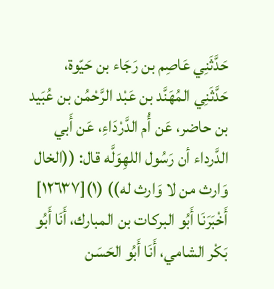حَدَّثَنِي عَاصِم بن رَجَاء بن حَيّوة، حَدَّثَنِي المُهَنَّد بن عَبْد الرَّحْمُن بن عُبَيد بن حاضر، عَن أُم الدَّرْدَاءِ، عَن أَبي الدَّرداء أن رَسُول اللهِوَلَّه قال: ((الخال وَارث من لا وَارث له)) (١)[١٢٦٣٧] أَخْبَرَنَا أَبُو البركات بن المبارك، أَنَا أَبُو بَكْر الشامي، أَنَا أَبُو الحَسَن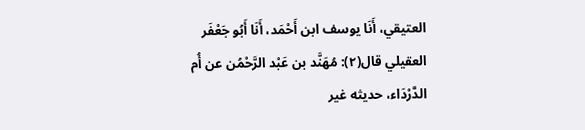العتيقي، أَنَا يوسف ابن أَحْمَد، أَنَا أَبُو جَعْفَر العقيلي قال(٢): مُهَنَّد بن عَبْد الرَّحْمُن عن أُم الدَّرْدَاء، حديثه غير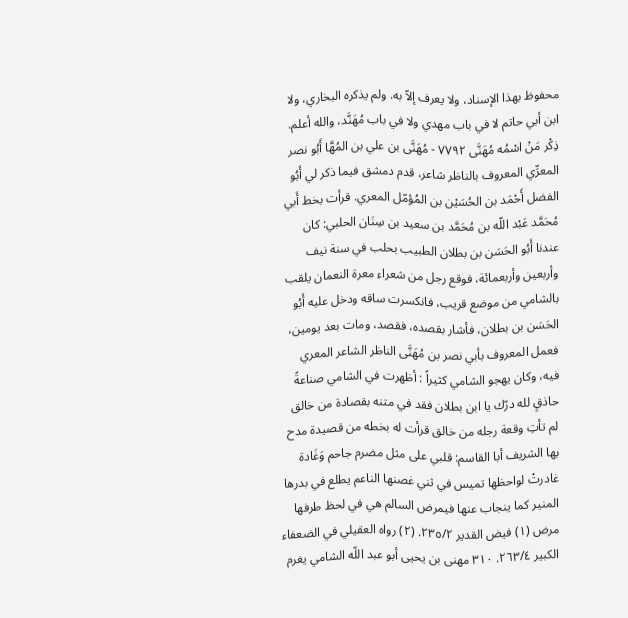محفوظ بهذا الإسناد، ولا يعرف إلاّ به. ولم يذكره البخاري، ولا ابن أبي حاتم لا في باب مهدي ولا في باب مُهَنَّد، والله أعلم. ذِكْر مَنْ اسْمُه مُهَنَّی ٧٧٩٢ - مُهَنَّى بن علي بن المُهَّا أَبُو نصر المعرِّي المعروف بالناظر شاعر، قدم دمشق فيما ذكر لي أَبُو الفضل أَحْمَد بن الحُسَيْن بن المُؤمّل المعري. قرأت بخط أَبي مُحَمَّد عَبْد اللّه بن مُحَمَّد بن سعيد بن سِنَان الحلبي: كان عندنا أَبُو الحَسَن بن بطلان الطبيب بحلب في سنة نيف وأربعين وأربعمائة، فوقع رجل من شعراء معرة النعمان يلقب بالشامي من موضع قريب، فانكسرت ساقه ودخل عليه أَبُو الحَسَن بن بطلان، فأشار بقصده، فقصد، ومات بعد يومين، فعمل المعروف بأبي نصر بن مُهَنَّى الناظر الشاعر المعري فيه، وكان يهجو الشامي كثيراً : أظهرت في الشامي صناعةً حاذقٍ لله درّك يا ابن بطلان فقد في متنه بقصادة من خالق لم تأتِ وقعة رجله من خالق قرأت له بخطه من قصيدة مدح بها الشريف أبا القاسم: قلبي على مثل مضرم جاحم وَغَادة غادرتْ لواحظها تميس في ثني غصنها الناعم يطلع في بدرها المنير كما ينجاب عنها فيمرض السالم هي في لحظ طرفها مرض (١) فيض القدير ٢٣٥/٢. (٢) رواه العقيلي في الضعفاء الكبير ٢٦٣/٤. ٣١٠ مهنى بن يحيى أبو عبد اللّه الشامي يغرم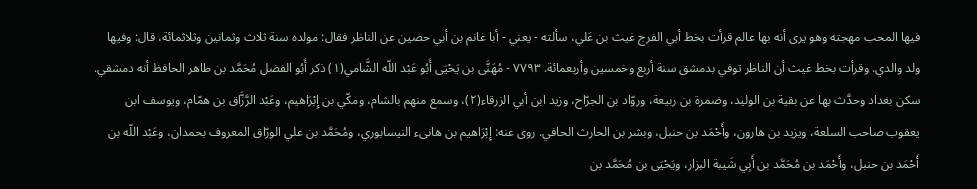فيها المحب مهجته وهو يرى أنه بها عالم قرأت بخط أبي الفرج غيث بن عَلي، سألته - يعني - أبا غانم بن أبي حصين عن الناظر فقال: مولده سنة ثلاث وثمانين وثلاثمائة، قال: وفيها ولد والدي. وقرأت بخط غيث أن الناظر توفي بدمشق سنة أربع وخمسين وأربعمائة. ٧٧٩٣ - مُهَنَّى بن يَحْيَى أَبُو عَبْد اللّه الشَّامي(١) ذكر أَبُو الفضل مُحَمَّد بن طاهر الحافظ أنه دمشقي. سكن بغداد وحدَّث بها عن بقية بن الوليد، وضمرة بن ربيعة، وروّاد بن الجرّاح، وزيد ابن أبي الزرقاء(٢)، وسمع منهم بالشام، ومكّي بن إِبْرَاهيم، وعَبْد الرَّزَّاق بن همّام، ويوسف ابن يعقوب صاحب السلعة، ويزيد بن هارون، وأَحْمَد بن حنبل، وبشر بن الحارث الحافي. روى عنه: إِبْرَاهيم بن هانىء النيسابوري، ومُحَمَّد بن علي الورّاق المعروف بحمدان، وعَبْد اللّه بن أَحْمَد بن حنبل، وأَحْمَد بن مُحَمَّد بن أَبِي شَيبة البزار، ويَحْيَى بن مُحَمَّد بن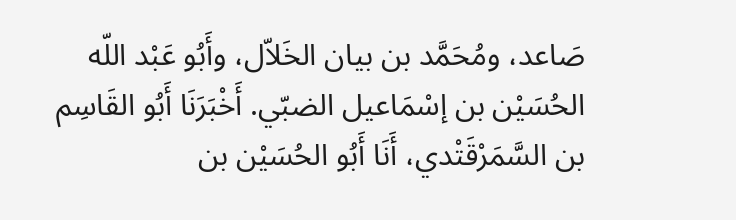صَاعد، ومُحَمَّد بن بيان الخَلاّل، وأَبُو عَبْد اللّه الحُسَيْن بن إسْمَاعيل الضبّي. أَخْبَرَنَا أَبُو القَاسِم بن السَّمَرْقَتْدي، أَنَا أَبُو الحُسَيْن بن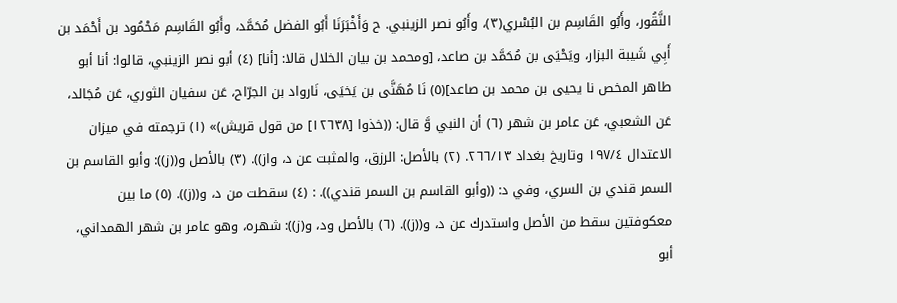النَّقُور، وأَبُو القَاسِم بن البُسْري(٣)، وأَبُو نصر الزينبي. ح وَأَخْبَرَنَا أَبُو الفضل مُحَمَّد، وأَبُو القَاسِم مَحْمُود بن أَحْمَد بن أَبِي شَيبة البزار، ويَحْيَى بن مُحَمَّد بن صاعد، [ومحمد بن بيان الخلال قالا: [أنا] (٤) أبو نصر الزينبي، قالوا: أنا أبو طاهر المخص نا يحيى بن محمد بن صاعد](٥) نَا مُهَنَّى بن يَخيَى، نَارواد بن الجرّاح، عَن سفيان الثوري، عَن مُجَالد، عَن الشعبي، عَن عامر بن شهر (٦) أن النبي وَّ قال: ((خذوا [١٢٦٣٨] من قول قريش)» (١) ترجمته في ميزان الاعتدال ١٩٧/٤ وتاريخ بغداد ٢٦٦/١٣. (٢) بالأصل: الرزق، والمثبت عن د، واز)). (٣) بالأصل و((ز)): وأبو القاسم بن السمر قندي بن السري، وفي د: ((وأبو القاسم بن السمر قندي)). : (٤) سقطت من د، و((ز)). (٥) ما بين معكوفتين سقط من الأصل واستدرك عن د، و((ز)). (٦) بالأصل ود، و(ز)): شهره، وهو عامر بن شهر الهمداني، أبو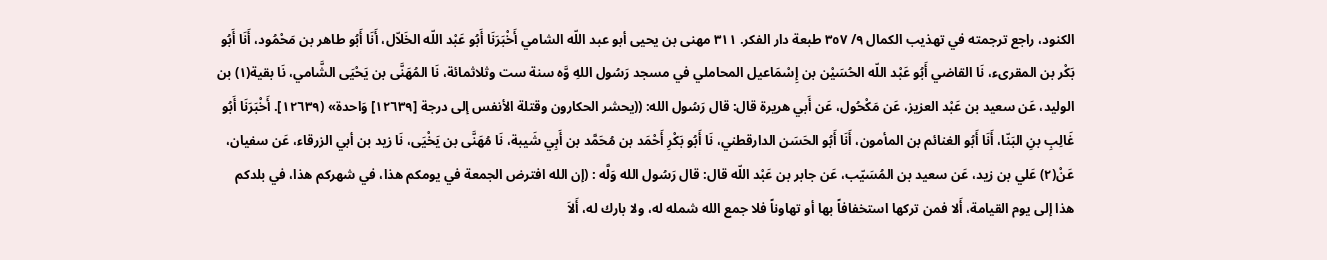الكنود، راجع ترجمته في تهذيب الكمال ٩/ ٣٥٧ طبعة دار الفكر. ٣١١ مهنی بن یحیی أبو عبد اللّه الشامي أَخْبَرَنَا أَبُو عَبْد اللّه الخَلاّل، أَنَا أَبُو طاهر بن مَحْمُود، أَنَا أَبُو بَكْر بن المقرىء، نَا القاضي أَبُو عَبْد اللّه الحُسَيْن بن إِسْمَاعيل المحاملي في مسجد رَسُول اللهِ وَّه سنة ست وثلاثمائة، نَا المُهَنَّى بن يَحْيَى الشَّامي، نَا بقية(١) بن الوليد، عَن سعيد بن عَبْد العزيز، عَن مَكْحُول، عَن أَبي هريرة قال: قال رَسُول الله: ((يحشر الحكارون وقتلة الأنفس إلى درجة [١٢٦٣٩] وَاحدة» (١٢٦٣٩]. أَخْبَرَنَا أَبُو غَالِبِ بنِ البَنّا، أَنَا أَبُو الغنائم بن المأمون، أَنَا أَبُو الحَسَن الدارقطني، نَا أَبُو بَكْرِ أَحْمَد بن مُحَمَّد بن أَبِي شَيبة، نَا مُهَنَّى بن يَخْيَى، نَا زيد بن أبي الزرقاء، عَن سفيان، عَنْ(٢) عَلي بن زيد، عَن سعيد بن المُسَيّب، عَن جابر بن عَبْد اللّه قال: قال رَسُول الله وَلَّه : (إن الله افترض الجمعة في يومكم هذا، في شهركم هذا، في بلدكم هذا إلى يوم القيامة، أَلا فمن تركها استخفافاً بها أو تهاوناً فلا جمع الله شمله له، ولا بارك له، أَلاَ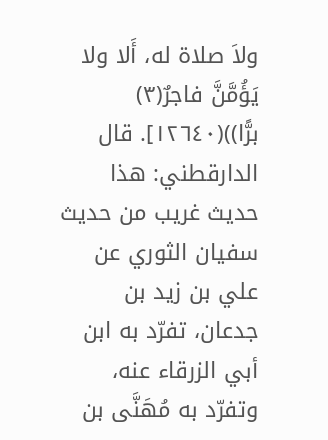ولاَ صلاة له، أَلا ولا يَؤُمَّنَّ فاجرٌ(٣) برًّا))(١٢٦٤٠]. قال الدارقطني: هذا حديث غريب من حديث سفيان الثوري عن علي بن زيد بن جدعان، تفرّد به ابن أبي الزرقاء عنه، وتفرّد به مُهَنَّی بن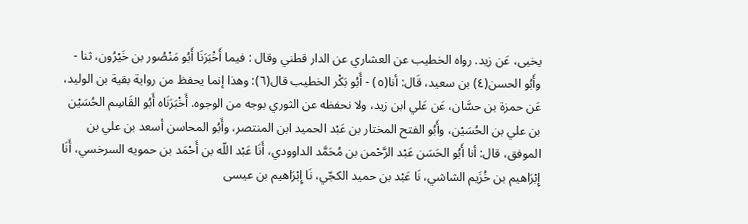یخیی، عَن زید. رواه الخطيب عن العشاري عن الدار قطني وقال : فيما أَخْبَرَنَا أَبُو مَنْصُور بن خَيْرُون، ثنا - وأَبُو الحسن(٤) بن سعيد، قَال: أنا(٥) - أَبُو بَكْر الخطيب قال(٦): وهذا إنما يحفظ من رواية بقية بن الوليد، عَن حمزة بن حسَّان، عَن عَلي ابن زيد، ولا نحفظه عن الثوري بوجه من الوجوه. أَخْبَرَنَاه أَبُو القَاسِم الحُسَيْن بن علي بن الحُسَيْن، وأَبُو الفتح المختار بن عَبْد الحميد ابن المنتصر، وأَبُو المحاسن أسعد بن علي بن الموفق، قال: أنا أَبُو الحَسَن عَبْد الرَّحْمن بن مُحَمَّد الداوودي، أَنَا عَبْد اللّه بن أَحْمَد بن حمويه السرخسي، أَنَا إِبْرَاهيم بن خُزَيم الشاشي، نَا عَبْد بن حميد الكجّي، نَا إِبْرَاهيم بن عيسى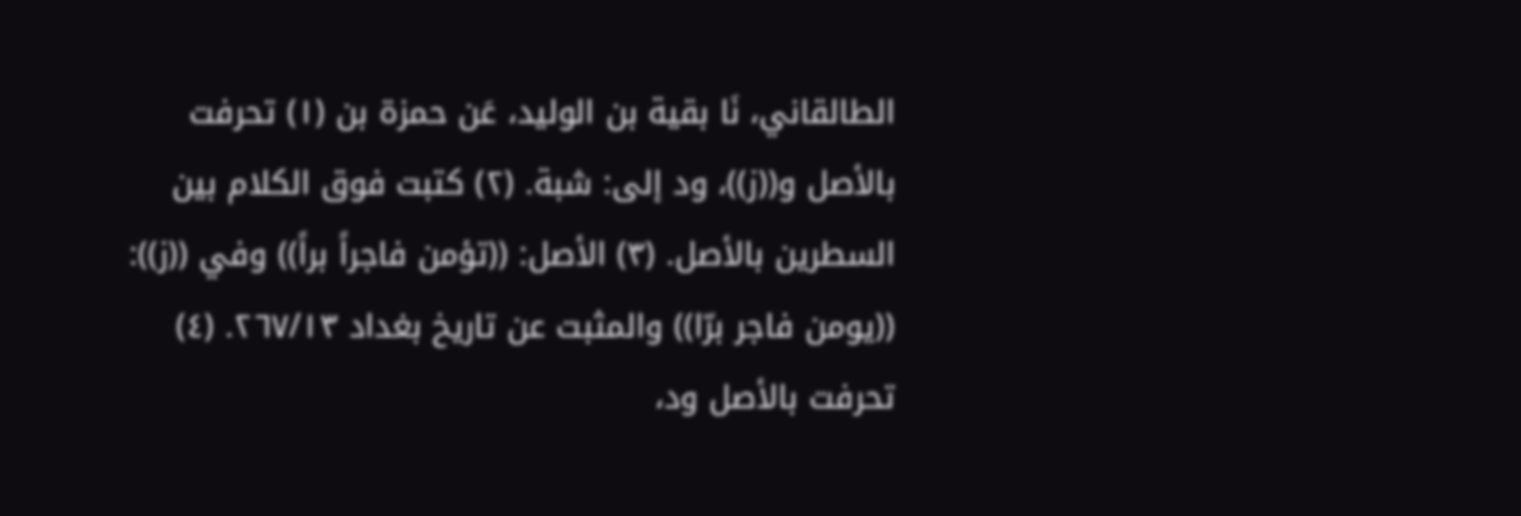الطالقاني، نَا بقية بن الوليد، عَن حمزة بن (١) تحرفت بالأصل و((ز))، ود إلى: شبة. (٢) كتبت فوق الكلام بين السطرين بالأصل. (٣) الأصل: ((تؤمن فاجراً براً)) وفي ((ز)): ((يومن فاجر برّا)) والمثبت عن تاريخ بغداد ٢٦٧/١٣. (٤) تحرفت بالأصل ود،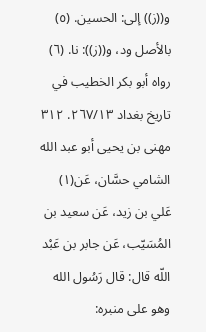و((ز)) إلى: الحسين. (٥) بالأصل ود، و((ز)): نا. (٦) رواه أبو بكر الخطيب في تاريخ بغداد ٢٦٧/١٣. ٣١٢ مهنی بن یحیی أبو عبد الله الشامي حسَّان، عَن(١) عَلي بن زيد، عَن سعيد بن المُسَيّب، عَن جابر بن عَبْد اللّه قال: قال رَسُول الله وهو على منبره: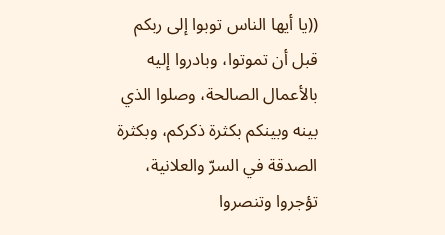((يا أيها الناس توبوا إلى ربكم قبل أن تموتوا، وبادروا إليه بالأعمال الصالحة، وصلوا الذي بينه وبينكم بكثرة ذكركم، وبكثرة الصدقة في السرّ والعلانية، تؤجروا وتنصروا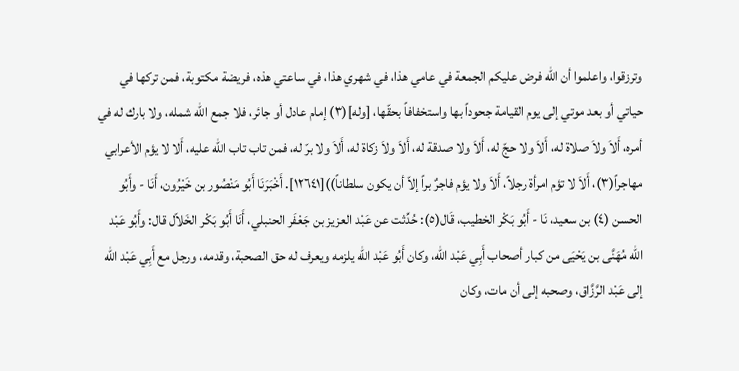وترزقوا، واعلموا أن الله فرض عليكم الجمعة في عامي هذا، في شهري هذا، في ساعتي هذه، فريضة مكتوبة، فمن تركها في حياتي أو بعد موتي إلى يوم القيامة جحوداً بها واستخفافاً بحقّها، [وله](٣) إمام عادل أو جائر، فلا جمع الله شمله، ولا بارك له في أمره، أَلاَ ولاَ صلاة له، أَلاَ ولا حجّ له، أَلاَ ولا صدقة له، أَلاَ ولاَ زكاة له، أَلاَ ولا برّ له، فمن تاب تاب الله عليه، أَلا لا يؤم الأعرابي مهاجراً(٣)، أَلاَ لا تؤم امرأة رجلاً، أَلاَ ولا يؤم فاجرٌ براً إلاّ أن يكون سلطاناً))[١٢٦٤١]. أَخْبَرَنَا أَبُو مَنْصُور بن خَيْرُون، أَنَا - وأَبُو الحسن (٤) بن سعيد، نَا - أَبُو بَكْر الخطيب، قَال(٥): حُدِّثت عن عَبْد العزيز بن جَعْفَر الحنبلي، أَنَا أَبُو بَكْر الخَلاّل قال: وأَبُو عَبْد اللّه مُهَنَّى بن يَحْيَى من كبار أصحاب أَبِي عَبْد اللّه، وكان أَبُو عَبْد اللّه يلزمه ويعرف له حق الصحبة، وقدمه، ورجل مع أَبِي عَبْد اللّه إلى عَبْد الرَّزَّاق، وصحبه إلى أن مات، وكان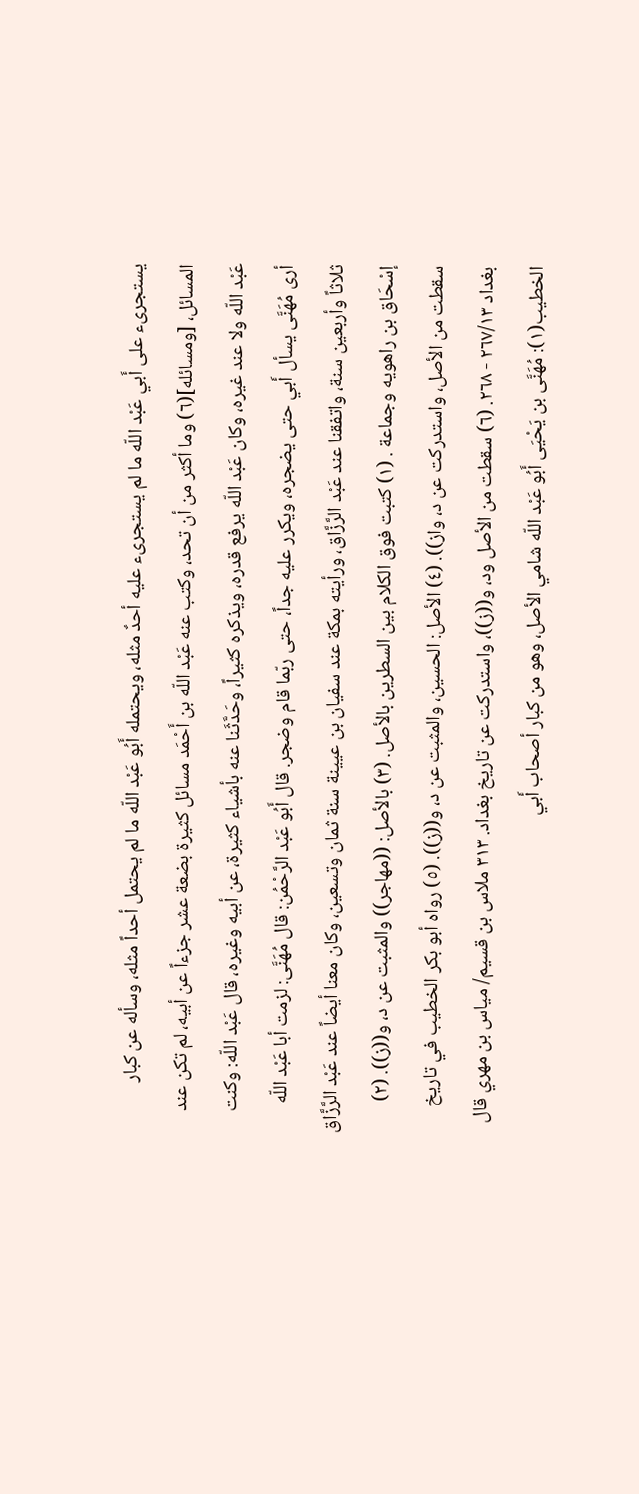يستجرىء على أَبي عَبْد اللّه ما لم يستجرىء عليه أحدٌ مثله، ويحتمله أَبُو عَبْد اللّه ما لم يحتمل أحداً مثله، وسأله عن كبار المسائل، [ومسائله](٦) وما أكثر من أن تحد، وكتب عنه عَبْد اللّه بن أَحْمَد مسائل كثيرة بضعة عشر جزءاً عن أبيه، لم تكن عند عَبْد اللّه ولا عند غيره، وكان عَبْد اللّه يرفع قدره، ويذكره كثيراً، وحَدَّثَنا عنه بأشياء كثيرة، عن أبيه وغيره، قال عَبْد اللّه: وكنت أرى مُهَنَّى يسأل أَبي حتى يضجره، ويكرر عليه جداً، حتى ربّما قام وضجر. قال أَبُو عَبْد الرَّحْمُن: قال مُهَنَّى: لزمت أبا عَبْد اللّه ثلاثاً وأربعين سنة، واتفقنا عند عَبْد الرَّزَّاق، ورأيته بمكة عند سفيان بن عيينة سنة ثمان وتسعين، وكان معنا أيضاً عند عَبْد الرَّزَّاق إسْحَاق بن راهويه وجماعة . (١) كتبت فوق الكلام بين السطرين بالأصل. (٣) بالأصل: ((مهاجر)) والمثبت عن د، و((ز)). (٢) سقطت من الأصل، واستدركت عن د، واز)). (٤) الأصل: الحسين، والمثبت عن د، و((ز)). (٥) رواه أبو بكر الخطيب في تاريخ بغداد ٢٦٧/١٣ - ٢٦٨. (٦) سقطت من الأصل ود، و((ز))، واستدركت عن تاريخ بغداد. ٣١٣ ملاس بن قسيم/ میاس بن مهري قال الخطيب(١): مُهَنَّى بن يَحْيَى أَبُو عَبْد اللّه شامي الأصل، وهو من كبار أصحاب أَبي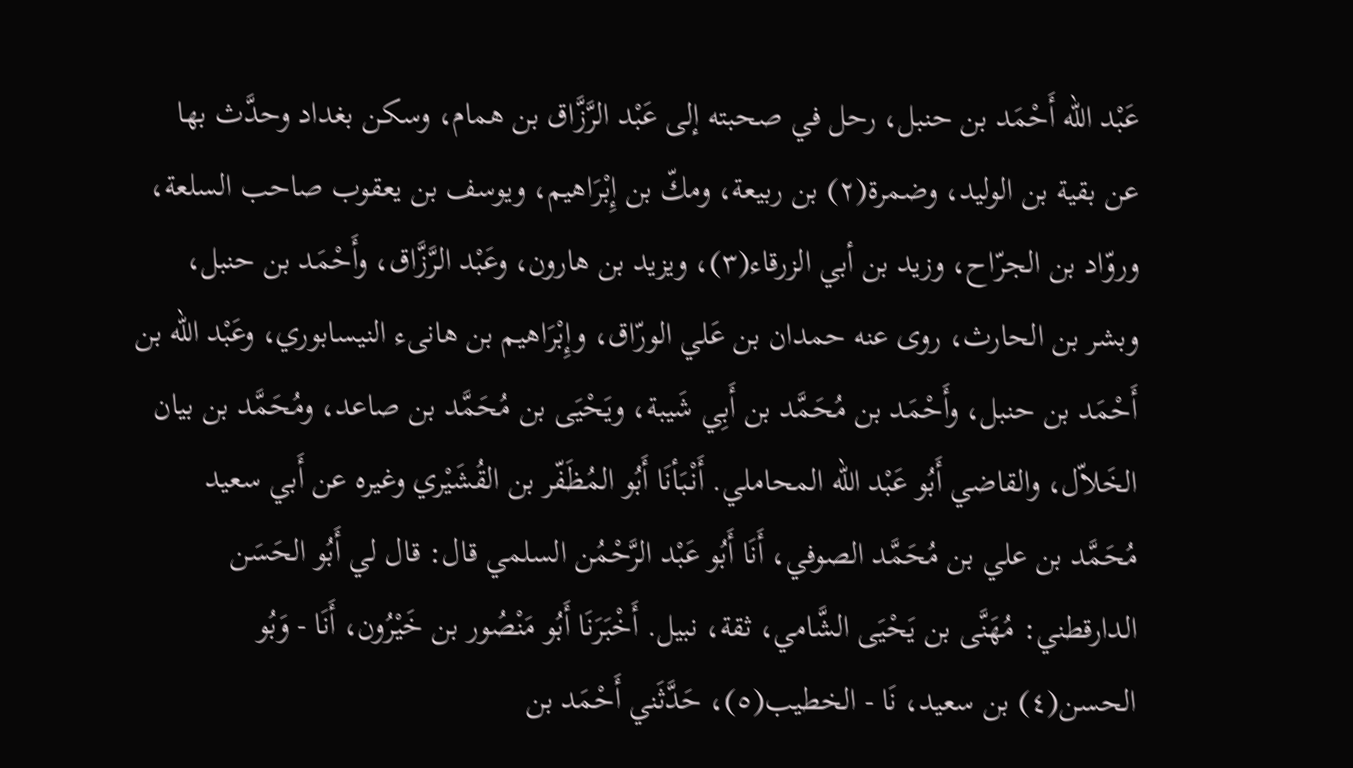عَبْد اللّه أَحْمَد بن حنبل، رحل في صحبته إلى عَبْد الرَّزَّاق بن همام، وسكن بغداد وحدَّث بها عن بقية بن الوليد، وضمرة(٢) بن ربيعة، ومكّ بن إِبْرَاهيم، ويوسف بن يعقوب صاحب السلعة، وروّاد بن الجرّاح، وزيد بن أبي الزرقاء(٣)، ويزيد بن هارون، وعَبْد الرَّزَّاق، وأَحْمَد بن حنبل، وبشر بن الحارث، روى عنه حمدان بن عَلي الورّاق، وإِبْرَاهيم بن هانىء النيسابوري، وعَبْد اللّه بن أَحْمَد بن حنبل، وأَحْمَد بن مُحَمَّد بن أَبِي شَيبة، ويَحْيَى بن مُحَمَّد بن صاعد، ومُحَمَّد بن بيان الخَلاّل، والقاضي أَبُو عَبْد اللّه المحاملي. أَنْبَأنَا أَبُو المُظَفّر بن القُشَيْري وغيره عن أَبي سعيد مُحَمَّد بن علي بن مُحَمَّد الصوفي، أَنَا أَبُو عَبْد الرَّحْمُن السلمي قال: قال لي أَبُو الحَسَن الدارقطني: مُهَنَّى بن يَحْيَى الشَّامي، ثقة، نبيل. أَخْبَرَنَا أَبُو مَنْصُور بن خَيْرُون، أَنَا - وَبُو الحسن(٤) بن سعيد، نَا - الخطيب(٥)، حَدَّثَني أَحْمَد بن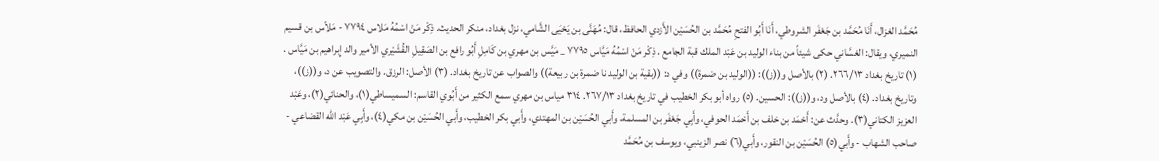مُحَمَّد الغزال، أَنَا مُحَمَّد بن جَعْفَر الشروطي، أَنَا أَبُو الفتحِ مُحَمَّد بن الحُسَيْن الأَزدي الحافظ، قال: مُهَنَّى بن يَحْيَى الشَّامي، نزل بغداد، منكر الحديث. ذِكْر مَنْ اسْمُهُ مَلاس ٧٧٩٤ - مَلاّس بن قسيم النميري، ويقال: الغسَّاني حكى شيئاً من بناء الوليد بن عَبْد الملك قبة الجامع . ذِكْر مَنْ اسْمُهُ مَیَّاس ٧٧٩٥ _ مَيَّس بن مهري بن كَامِلِ أَبُو رافع بن الصَقِيلِ القُشَيْري الأمير والد إِبراهيم بن مَيَّاس . (١) تاريخ بغداد ٢٦٦/١٣. (٢) بالأصل و((ز)): ((الوليد بن ضمرة)) وفي د: ((بقية بن الوليد نا ضمرة بن ربيعة)) والصواب عن تاريخ بغداد. (٣) الأصل: الرزق. والتصويب عن د، و((ز))، وتاريخ بغداد. (٤) بالأصل ود، و((ز)): الحسين. (٥) رواه أبو بكر الخطيب في تاريخ بغداد ٢٦٧/١٣. ٣١٤ میاس بن مهري سمع الكثير من أَبُوي القاسم: السميساطي(١)، والحنائي(٢)، وعَبْد العزيز الكتاني(٣). وحدَّث عن: أَحْمَد بن خلف بن أَحْمَد الحوفي، وأَبِي جَعْفَر بن المسلمة، وأَبي الحُسَيْن بن المهتدي، وأَبي بكر الخطيب، وأَبي الحُسَيْن بن مكي(٤)، وأَبِي عَبْد اللّه القضاعي - صاحب الشهاب - وأَبي(٥) الحُسَيْن بن النقور، وأَبي(٦) نصر الزينبي، ويوسف بن مُحَمَّد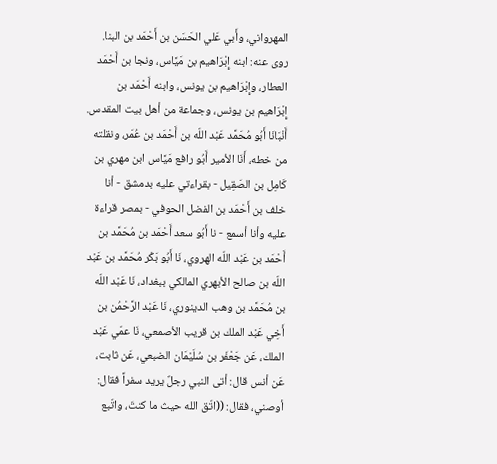المهرواني، وأَبي عَلي الحَسَن بن أَحْمَد بن البنا. روى عنه: ابنه إِبْرَاهيم بن مَيَّاس، ونجا بن أَحْمَد العطار، وإِبْرَاهيم بن يونس، وابنه أَحْمَد بن إِبْرَاهيم بن يونس، وجماعة من أهل بيت المقدس. أَنْبَانَا أَبُو مُحَمَّد عَبْد اللّه بن أَحْمَد بن عُمَر، ونقلته من خطه، أَنَا الأمير أَبُو رافع مَيَّاس ابن مهري بن كَامِل بن الصَقِيل - بقراءتي عليه بدمشق - أنا خلف بن أَحْمَد بن الفضل الحوفي - بمصر قراءة عليه وأنا أسمع - نا أَبُو سعد أَحْمَد بن مُحَمَّد بن أَحْمَد بن عَبْد اللّه الهروي، نَا أَبُو بَكْر مُحَمَّد بن عَبْد اللّه بن صالح الأبهري المالكي ببغداد، نَا عَبْد اللّه بن مُحَمَّد بن وهب الدينوري، نَا عَبْد الرَّحْمُن بن أَخِي عَبْد الملك بن قريب الأصمعي، نَا عمّي عَبْد الملك، عَن جَعْفَر بن سُلَيْمَان الضبعي، عَن ثابت، عَن أنس قال: أتى النبي رجلٌ يريد سفراً فقال: أوصني، فقال: ((اتّق الله حيث ما كنتَ، واتّبع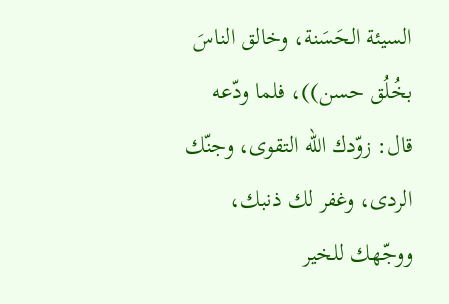السيئة الحَسَنة، وخالق الناسَ بخُلُق حسن))، فلما ودّعه قال: زوّدك الله التقوى، وجنّك الردى، وغفر لك ذنبك، ووجّهك للخير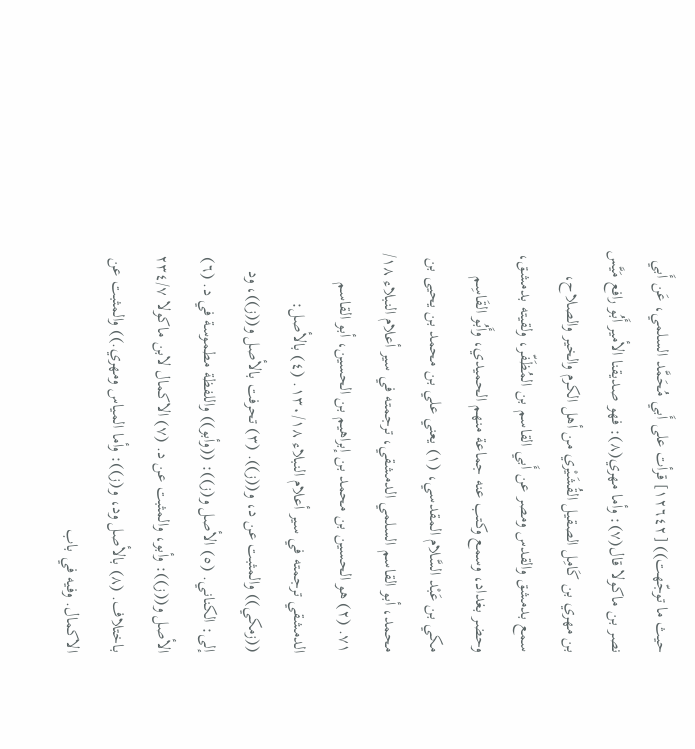حيث ما توجّهت)) [١٢٦٤٢] قرأت على أَبي مُحَمَّد السلمي، عَن أَبي نصر بن ماكولا قال(٧): وأما مهري(٨): فهو صديقنا الأمير أَبُو رافع مَيَّس بن مهري بن كَامِل الصقيل القُشَيْري من أهل الكرم والخير والصلاح، سمع بدمشق والقدس ومصر عن أَبي القاسم بن المُظَفّر، ولقيته بدمشق، وحضر بغداد، وسمع وكتب عنه جماعة منهم الحميدي، وأَبُو القَاسِم مكي بن عَبْد السَّلام المقدسي، (١) يعني علي بن محمد بن يحيى بن محمد، أبو القاسم السلمي الدمشقي، ترجمته في سير أعلام النبلاء ١٨/ ٧١. (٢) هو الحسين بن محمد بن إبراهيم بن الحسين، أبو القاسم الدمشقي ترجمته في سير أعلام النبلاء ١٣٠/١٨. (٤) بالأصل: ((زمكي)) والمثبت عن د، و((ز)). (٣) تحرفت بالأصل و((ز))، ود إلى: الكناني. (٥) الأصل و(ز)): ((وأبو)) واللفظة مطموسة في د. (٦) الأصل و((ز)): وأبو، والمثبت عن د. (٧) الاكمال لابن ماكولا ٢٣٤/٧ باختلاف. (٨) بالأصل ود، و(ز)): وأما المياس ومهري.)) والمثبت عن الاكمال. وفيه في باب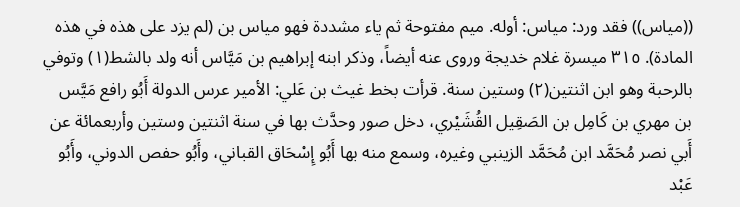((مياس)) فقد ورد: مياس: أوله. ميم مفتوحة ثم ياء مشددة فهو مياس بن (لم يزد على هذه في هذه المادة). ٣١٥ ميسرة غلام خديجة وروى عنه أيضاً، وذكر ابنه إبراهيم بن مَيَّاس أنه ولد بالشط(١) وتوفي بالرحبة وهو ابن اثنتين(٢) وستين سنة. قرأت بخط غيث بن عَلي: الأمير عرس الدولة أَبُو رافع مَيَّس بن مهري بن كَامِل بن الصَقِيل القُشَيْري، دخل صور وحدَّث بها في سنة اثنتين وستين وأربعمائة عن أَبي نصر مُحَمَّد ابن مُحَمَّد الزينبي وغيره، وسمع منه بها أَبُو إِسْحَاق القباني، وأَبُو حفص الدوني، وأَبُو عَبْد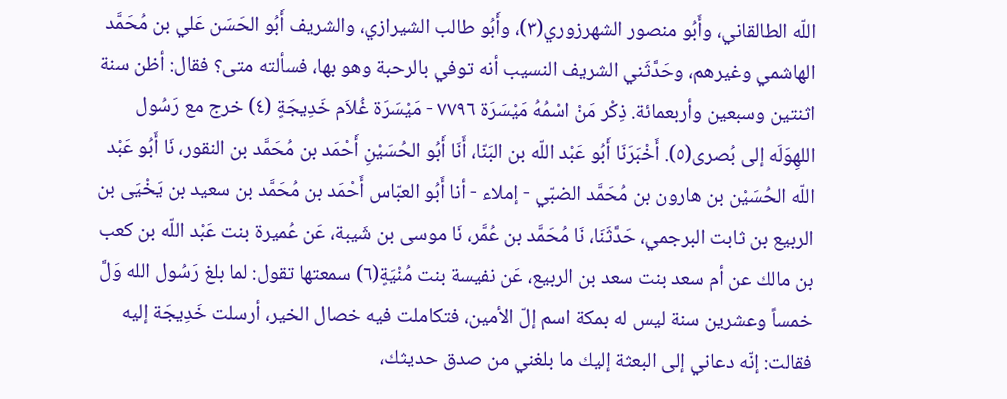اللّه الطالقاني، وأَبُو منصور الشهرزوري(٣)، وأَبُو طالب الشيرازي، والشريف أَبُو الحَسَن عَلي بن مُحَمَّد الهاشمي وغيرهم، وحَدَّثَني الشريف النسيب أنه توفي بالرحبة وهو بها، فسألته متى؟ فقال: أظن سنة اثنتين وسبعين وأربعمائة. ذِكْر مَنْ اسْمُهُ مَيْسَرَة ٧٧٩٦ - مَيْسَرَة غُلاَم خَدِيجَةٍ (٤) خرج مع رَسُول اللهِوَلَه إلى بُصرى(٥). أَخْبَرَنَا أَبُو عَبْد اللّه بن البَنّا، أَنَا أَبُو الحُسَيْنِ أَحْمَد بن مُحَمَّد بن النقور، نَا أَبُو عَبْد اللّه الحُسَيْن بن هارون بن مُحَمَّد الضبّي - إملاء - أنا أَبُو العبّاس أَحْمَد بن مُحَمَّد بن سعيد بن يَخْيَى بن الربيع بن ثابت البرجمي، حَدَّثَنَا، نَا مُحَمَّد بن عُمَّر، نَا موسى بن شَيبة، عَن عُميرة بنت عَبْد اللّه بن كعب بن مالك عن أم سعد بنت سعد بن الربيع، عَن نفيسة بنت مُنْيَةٍ(٦) سمعتها تقول: لما بلغ رَسُول الله وَلَّ خمساً وعشرين سنة ليس له بمكة اسم إلّ الأمين، فتكاملت فيه خصال الخير، أرسلت خَدِيجَة إليه فقالت: إنّه دعاني إلى البعثة إليك ما بلغني من صدق حديثك،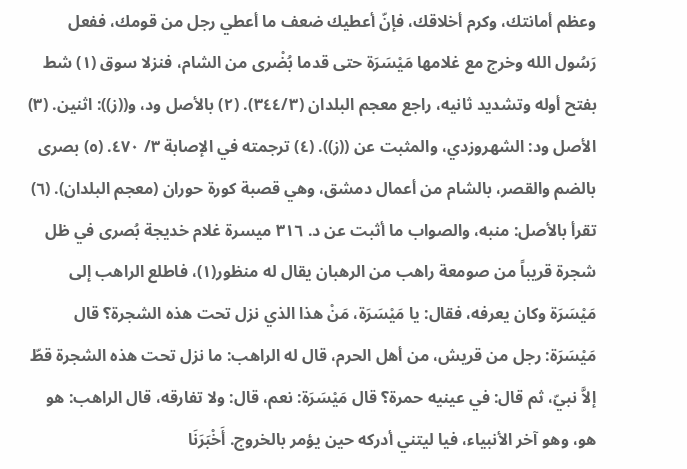وعظم أمانتك، وكرم أخلاقك، فإنّ أعطيك ضعف ما أعطي رجل من قومك، ففعل رَسُول الله وخرج مع غلامها مَيْسَرَة حتى قدما بُضْرى من الشام، فنزلا سوق (١) شط بفتح أوله وتشديد ثانيه، راجع معجم البلدان (٣٤٤/٣). (٢) بالأصل ود، و((ز)): اثنين. (٣) الأصل ود: الشهروزدي، والمثبت عن ((ز)). (٤) ترجمته في الإصابة ٣/ ٤٧٠. (٥) بصرى بالضم والقصر، بالشام من أعمال دمشق، وهي قصبة كورة حوران (معجم البلدان). (٦) تقرأ بالأصل: منبه، والصواب ما أثبت عن د. ٣١٦ ميسرة غلام خديجة بُصرى في ظل شجرة قريباً من صومعة راهب من الرهبان يقال له منظور(١)، فاطلع الراهب إلى مَيْسَرَة وكان يعرفه، فقال: يا مَيْسَرَة، مَنْ هذا الذي نزل تحت هذه الشجرة؟ قال مَيْسَرَة: رجل من قريش، من أهل الحرم، قال له الراهب: ما نزل تحت هذه الشجرة قطّ إلاَّ نبيّ، ثم قال: في عينيه حمرة؟ قال مَيْسَرَة: نعم، قال: ولا تفارقه، قال الراهب: هو هو، وهو آخر الأنبياء، فيا ليتني أدركه حین يؤمر بالخروج. أَخْبَرَنَا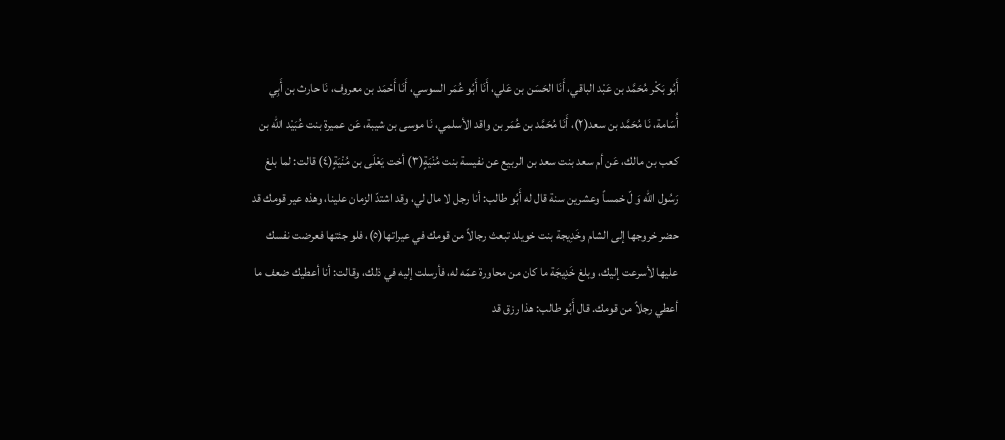أَبُو بَكْر مُحَمَّد بن عَبْد الباقي، أَنَا الحَسَن بن عَلي، أَنَا أَبُو عُمَر السوسي، أَنَا أَحْمَد بن معروف، نَا حارث بن أَبِي أُسَامة، نَا مُحَمَّد بن سعد(٢)، أَنَا مُحَمَّد بن عُمَر بن واقد الأسلمي، نَا موسى بن شيبة، عَن عميرة بنت عُبَيْد اللّه بن كعب بن مالك، عَن أم سعد بنت سعد بن الربيع عن نفيسة بنت مُنْيَةٍ(٣) أخت يَعْلَى بن مُنْيَةٍ(٤) قالت: لما بلغ رَسُول الله وَ لّ خمساً وعشرين سنة قال له أَبُو طالب: أنا رجل لا مال لي، وقد اشتدّ الزمان علينا، وهذه عير قومك قد حضر خروجها إلى الشام وخَدِيجة بنت خويلد تبعث رجالاً من قومك في عيراتها(٥)، فلو جئتها فعرضت نفسك عليها لأسرعت إليك، وبلغ خَدِيجَة ما كان من محاورة عمّه له، فأرسلت إليه في ذلك، وقالت: أنا أعطيك ضعف ما أعطي رجلاً من قومك. قال أَبُو طالب: هذا رزق قد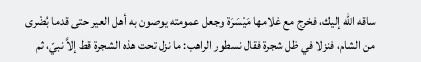ساقه الله إليك، فخرج مع غلامها مَيْسَرَة وجعل عمومته يوصون به أهل العير حتى قدما بُضْرى من الشام، فنزلا في ظل شجرة فقال نسطور الراهب: ما نزل تحت هذه الشجرة قط إلاَّ نبيّ، ثم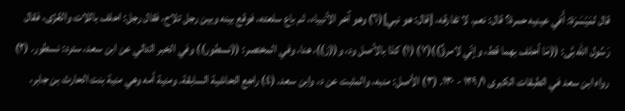قال لمَيْسَرَة: أَفي عينيه حمرة؟ قال: نعم، لا تفارقه، [قال: هو نبي](٦) وهو آخر الأنبياء، ثم باع سلعته، فوقع بينه وبين رجل تلاح، فقال رجل: احلف باللات والعُزّى، فقال رَسُول الله بَّى: ((مَا أحلف بهما قط، وإنّي لامرؤٌ))(٧) (١) كذا بالأصل ود، و((ز))، هنا، وفي المختصر: ((نسطور)) وفي الخبر التالي عن ابن سعد، سترد: نسطور. (٢) رواه ابن سعد في الطبقات الكبرى ١٢٩/١ - ١٣٠. (٣) الأصل: منبه، والمثبت عن د، وابن سعد. (٤) راجع الحاشية السابقة. ومنية أمه وهي منية بنت الحارث بن جابر،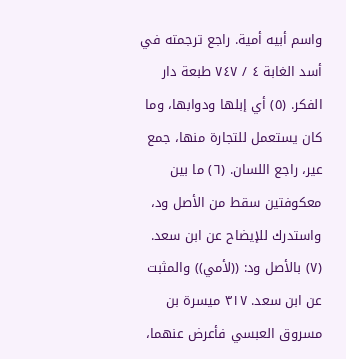واسم أبيه أمية. راجع ترجمته في أسد الغابة ٤ / ٧٤٧ طبعة دار الفكر. (٥) أي إبلها ودوابها، وما كان يستعمل للتجارة منها، جمع عير، راجع اللسان. (٦) ما بين معكوفتين سقط من الأصل ود، واستدرك للإيضاح عن ابن سعد. (٧) بالأصل ود: ((لأمي)) والمثبت عن ابن سعد. ٣١٧ ميسرة بن مسروق العبسي فأعرض عنهما،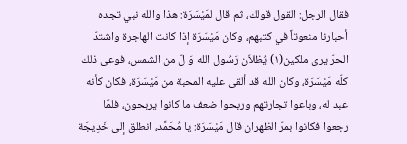فقال الرجل: القول قولك، ثم قال لمَيْسَرَة: هذا والله نبي تجده أحبارنا منعوتاً في كتبهم، وكان مَيْسَرَة إذا كانت الهاجرة واشتدّ الحرّ يرى ملكين(١) يُظلاّن رَسُول الله وَ لّ من الشمس، فوعى ذلك كلّه مَيْسَرَة، وكان الله قد ألقى عليه المحبة من مَيْسَرَة، فكان كأنه عبد له، وباعوا تجارتهم وربحوا ضعف ما كانوا يربحون، فلمّا رجعوا فكانوا بمرّ الظهران قال مَيْسَرَة: يا مُحَمَّد، انطلق إلى خَدِيجَة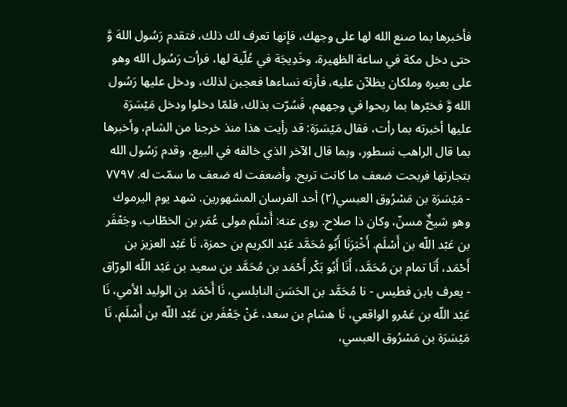فأخبرها بما صنع الله لها على وجهك، فإنها تعرف لك ذلك، فتقدم رَسُول اللهَ وَّ حتى دخل مكة في ساعة الظهيرة، وخَدِيجَة في عُلّية لها، فرأت رَسُول الله وهو على بعيره وملكان يظلآن عليه، فأرته نساءها فعجبن لذلك، ودخل عليها رَسُول الله وَّ فخبّرها بما ربحوا في وجههم، فَسُرّت بذلك، فلمّا دخلوا ودخل مَيْسَرَة عليها أخبرته بما رأت، فقال مَيْسَرَة: قد رأيت هذا منذ خرجنا من الشام، وأخبرها بما قال الراهب نسطور، وبما قال الآخر الذي خالفه في البيع، وقدم رَسُول الله بتجارتها فربحت ضعف ما كانت تربح. وأضعفت له ضعف ما سمّت له. ٧٧٩٧ - مَيْسَرَة بن مَسْرُوق العبسي(٢) أحد الفرسان المشهورين. شهد يوم اليرموك وهو شيخٌ مسنّ، وكان ذا صلاح. روى عنه: أَسْلَم مولى عُمَر بن الخطّاب، وجَعْفَر بن عَبْد اللّه بن أَسْلَم. أَخْبَرَنَا أَبُو مُحَمَّد عَبْد الكريم بن حمزة، نَا عَبْد العزيز بن أَحْمَد، أَنَا تمام بن مُحَمَّد، أَنَا أَبُو بَكْر أَحْمَد بن مُحَمَّد بن سعيد بن عَبْد اللّه الورّاق - يعرف بابن فطيس - نا مُحَمَّد بن الحَسَن النابلسي، نَا أَحْمَد بن الوليد الأمي، نَا عَبْد اللّه بن عَمْرو الواقعي، نَا هشام بن سعد، عَنْ جَعْفَر بن عَبْد اللّه بن أَسْلَم، نَا مَيْسَرَة بن مَسْرُوق العبسي،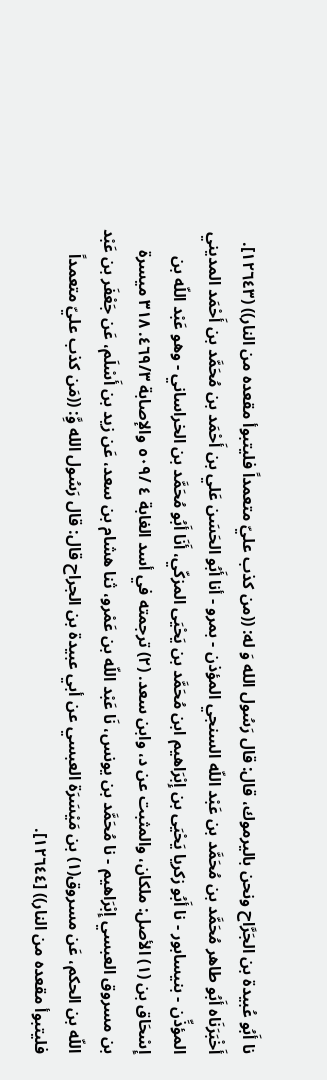نا أَبُو عُبيدة بن الجَرَّاح ونحن باليرموك، قال: قال رَسُول الله وَ له: ((من كذب عليّ متعمداً فليتبوأ مقعده من النار)) (١٢٦٤٣]. أَخْبَرَنَاه أَبُو طاهر مُحَمَّد بن مُحَمَّد بن عَبْد اللّه السنجي المؤذن - بمرو - أنا أَبُو الحَسَن عَلي بن أَحْمَد بن مُحَمَّد بن أَحْمَد المديني المؤذِّن - بنيسابور - نا أَبُو زكريا يَحْيَى بن إِبْرَاهيم ابن مُحَمَّد بن يَحْيَى المزكّي، أَنَا أَبُو مُحَمَّد بن الخراساني - وهو عَبْد اللّه بن إِسْحَاق بن (١) الأصل: ملكان، والمثبت عن د، وابن سعد. (٢) ترجمته في أسد الغابة ٤ /٥٠٩ والإصابة ٤٦٩/٣. ٣١٨ ميسرة بن مسروق العبسي إِبْرَاهيم - نا مُحَمَّد بن يونس، نَا عَبْد اللّه بن عَمْرو، ثنا هشام بن سعد، عَن زيد بن أَسْلَم، عَن جَعْفَر بن عَبْد اللّه بن الحكم، عَن مسروق(١) بن مَيْسَرَة العبسي عن أبي عبيدة بن الجراح قال: قال رَسُول الله وَِّ: ((مَن كذب عليّ متعمداً فليتبوأ مقعده من النار)) [١٢٦٤٤].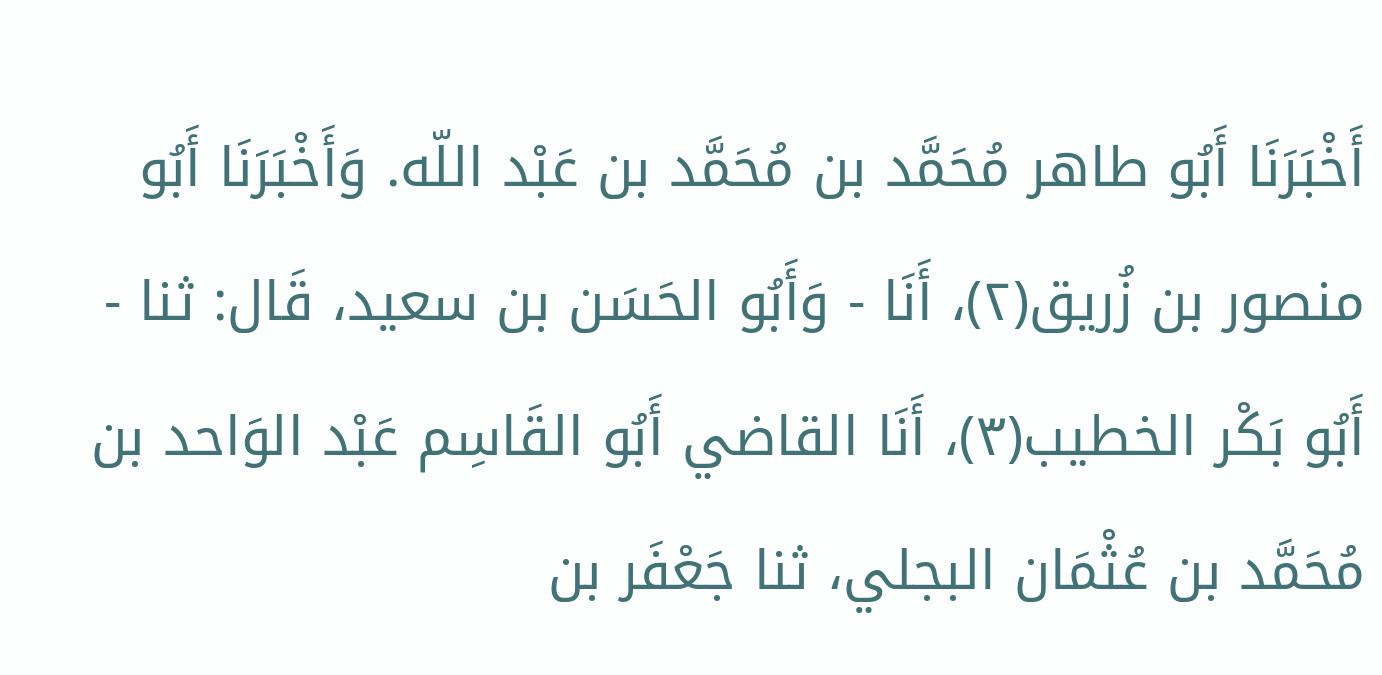أَخْبَرَنَا أَبُو طاهر مُحَمَّد بن مُحَمَّد بن عَبْد اللّه. وَأَخْبَرَنَا أَبُو منصور بن زُريق(٢)، أَنَا - وَأَبُو الحَسَن بن سعيد، قَال: ثنا - أَبُو بَكْر الخطيب(٣)، أَنَا القاضي أَبُو القَاسِم عَبْد الوَاحد بن مُحَمَّد بن عُثْمَان البجلي، ثنا جَعْفَر بن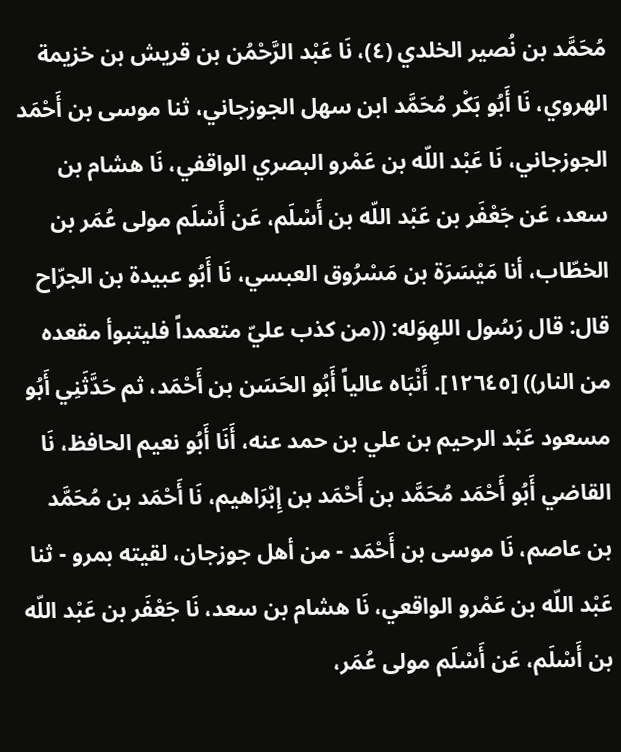مُحَمَّد بن نُصير الخلدي (٤)، نَا عَبْد الرَّحْمُن بن قريش بن خزيمة الهروي، نَا أَبُو بَكْر مُحَمَّد ابن سهل الجوزجاني، ثنا موسى بن أَحْمَد الجوزجاني، نَا عَبْد اللّه بن عَمْرو البصري الواقفي، نَا هشام بن سعد، عَن جَعْفَر بن عَبْد اللّه بن أَسْلَم، عَن أَسْلَم مولى عُمَر بن الخطّاب، أنا مَيْسَرَة بن مَسْرُوق العبسي، نَا أَبُو عبيدة بن الجرّاح قال: قال رَسُول اللهِوَله: ((من كذب عليّ متعمداً فليتبوأ مقعده من النار)) [١٢٦٤٥]. أَنْبَاه عالياً أَبُو الحَسَن بن أَحْمَد، ثم حَدَّثَنِي أَبُو مسعود عَبْد الرحيم بن علي بن حمد عنه، أَنَا أَبُو نعيم الحافظ، نَا القاضي أَبُو أَحْمَد مُحَمَّد بن أَحْمَد بن إِبْرَاهيم، نَا أَحْمَد بن مُحَمَّد بن عاصم، نَا موسى بن أَحْمَد - من أهل جوزجان، لقيته بمرو - ثنا عَبْد اللّه بن عَمْرو الواقعي، نَا هشام بن سعد، نَا جَعْفَر بن عَبْد اللّه بن أَسْلَم، عَن أَسْلَم مولى عُمَر،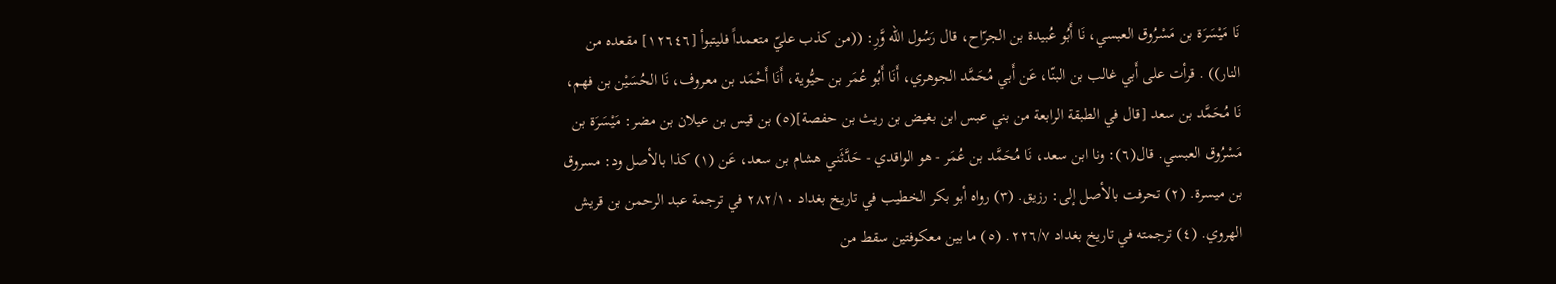نَا مَيْسَرَة بن مَسْرُوق العبسي، نَا أَبُو عُبيدة بن الجرّاح، قال رَسُول الله وَّرِ: ((من كذب عليّ متعمداً فليتبوأ [١٢٦٤٦] مقعده من النار)) . قرأت على أَبي غالب بن البنّا، عَن أَبي مُحَمَّد الجوهري، أَنَا أَبُو عُمَر بن حيُّوية، أَنَا أَحْمَد بن معروف، نَا الحُسَيْن بن فهم، نَا مُحَمَّد بن سعد [قال في الطبقة الرابعة من بني عبس ابن بغيض بن ريث بن حفصة](٥) بن قيس بن عيلان بن مضر: مَيْسَرَة بن مَسْرُوق العبسي. قال(٦): ونا ابن سعد، نَا مُحَمَّد بن عُمَر - هو الواقدي - حَدَّثَني هشام بن سعد، عَن (١) كذا بالأصل ود: مسروق بن ميسرة. (٢) تحرفت بالأصل إلى: رزيق. (٣) رواه أبو بكر الخطيب في تاريخ بغداد ٢٨٢/١٠ في ترجمة عبد الرحمن بن قريش الهروي. (٤) ترجمته في تاريخ بغداد ٢٢٦/٧. (٥) ما بين معكوفتين سقط من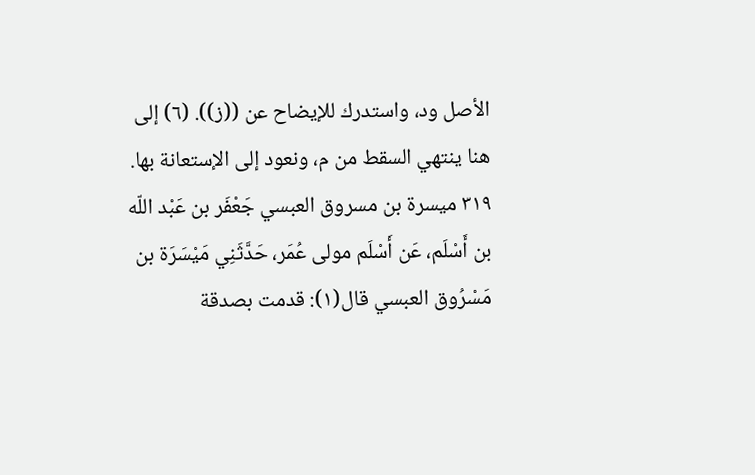الأصل ود، واستدرك للإيضاح عن ((ز)). (٦) إلى هنا ينتهي السقط من م، ونعود إلى الإستعانة بها. ٣١٩ ميسرة بن مسروق العبسي جَعْفَر بن عَبْد اللّه بن أَسْلَم، عَن أَسْلَم مولى عُمَر، حَدَّثَنِي مَيْسَرَة بن مَسْرُوق العبسي قال(١): قدمت بصدقة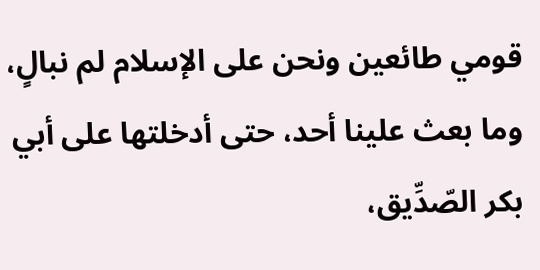قومي طائعين ونحن على الإسلام لم نبالٍ، وما بعث علينا أحد، حتى أدخلتها على أبي بكر الصّدِّيق،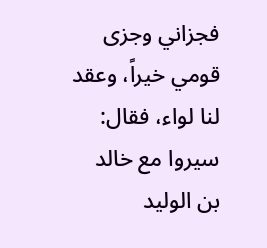فجزاني وجزى قومي خيراً، وعقد لنا لواء، فقال: سيروا مع خالد بن الوليد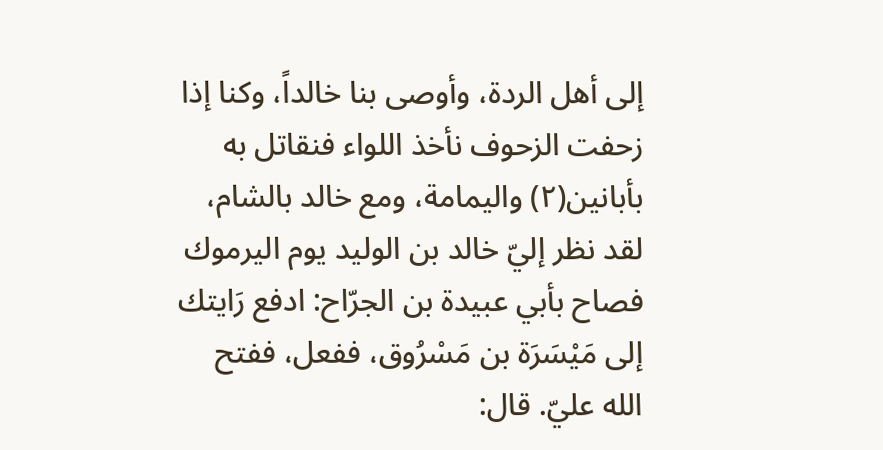إلى أهل الردة، وأوصى بنا خالداً، وكنا إذا زحفت الزحوف نأخذ اللواء فنقاتل به بأبانين(٢) واليمامة، ومع خالد بالشام، لقد نظر إليّ خالد بن الوليد يوم اليرموك فصاح بأبي عبيدة بن الجرّاح: ادفع رَايتك إلى مَيْسَرَة بن مَسْرُوق، ففعل، ففتح الله عليّ. قال: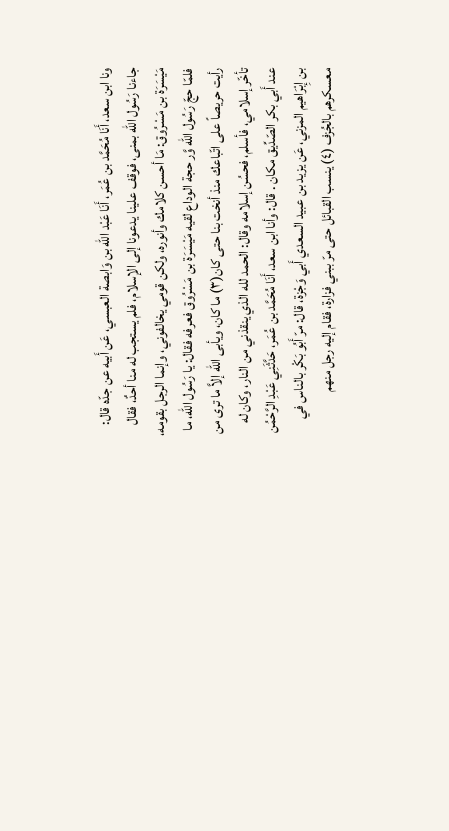ونا ابن سعد، أَنَا مُحَمَّد بن عُمَر، أَنَا عَبْد اللّه بن وَابصة العبسي، عَن أَبيه عن جدّه قال: جاءنا رَسُول الله بمنى، فوقف علينا يدعونا إلى الإسلام، فلم يستجب له منا أحدٌ، فقال مَيْسَرَة بن مَسْرُوق: مَا أحسن كلامك وأنوره، ولكن قومي يخالفوني، وإنما الرجل بقومه، فلمّا حجّ رَسُول الله وَّر حجة الوداع لقيه مَيْسَرَة بن مَسْرُوق فعرفه فقال: يا رَسُول الله، ما رأيت حريصاً على اتّباعك منذ أنخت بنا حتى كان(٣) ما كان، ويأبى الله إلاَّ ما ترى من تأخّر إسلامي، فأسلم، فحسُن إسلامه وقال: الحمد لله الذي ينقذني من النار، وكان له عند أَبي بكر الصّدِّيق مكان . قال: وأنا ابن سعد، أَنَا مُحَمَّد بن عُمَر، حَدَّثَنِي عَبْدِ الرَّحْمُن بن إِبْرَاهيم المزني، عَن يزيد بن عبيد السعدي أَبي وَجْزة، قال: مرّ أَبُو بَكْر بالناس في معسكرهم بالجُزف (٤) ينسب القبائل حتى مرّ ببني فزارة، فقام إليه رجل منهم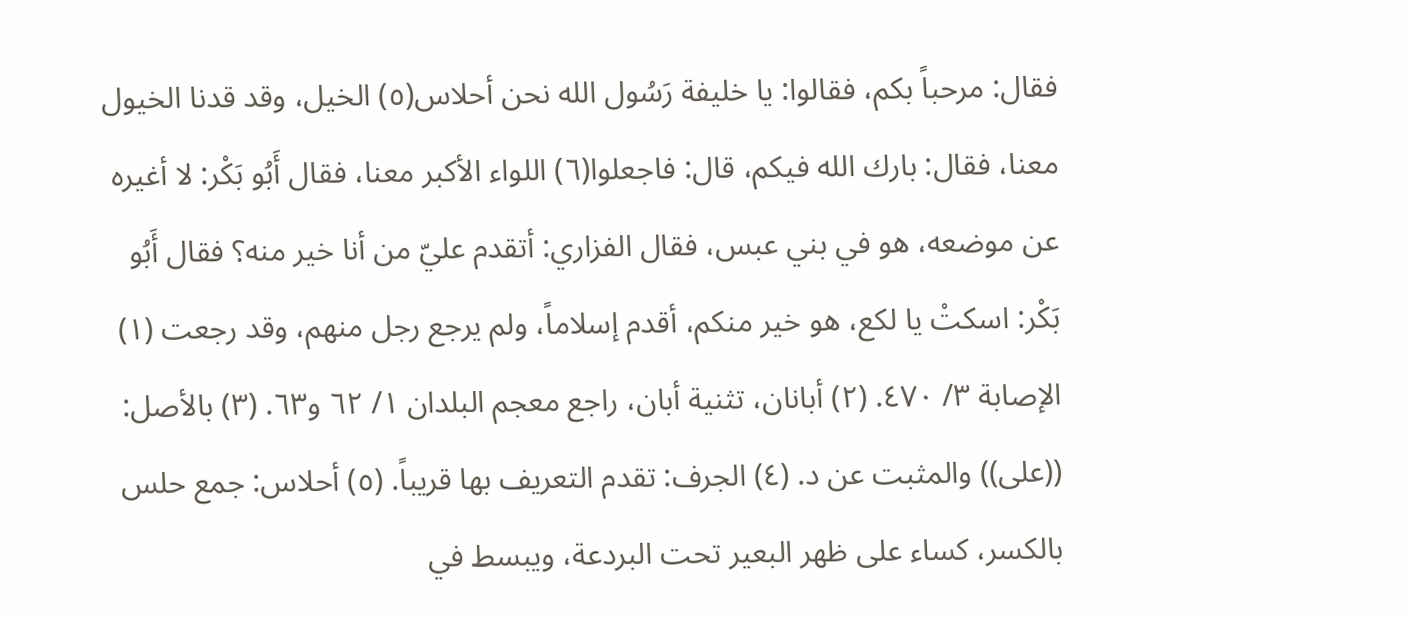فقال: مرحباً بكم، فقالوا: يا خليفة رَسُول الله نحن أحلاس(٥) الخيل، وقد قدنا الخيول معنا، فقال: بارك الله فيكم، قال: فاجعلوا(٦) اللواء الأكبر معنا، فقال أَبُو بَكْر: لا أغيره عن موضعه، هو في بني عبس، فقال الفزاري: أتقدم عليّ من أنا خير منه؟ فقال أَبُو بَكْر: اسكتْ يا لكع، هو خير منكم، أقدم إسلاماً، ولم يرجع رجل منهم، وقد رجعت (١) الإصابة ٣/ ٤٧٠. (٢) أبانان، تثنية أبان، راجع معجم البلدان ١/ ٦٢ و٦٣. (٣) بالأصل: ((على)) والمثبت عن د. (٤) الجرف: تقدم التعريف بها قريباً. (٥) أحلاس: جمع حلس بالكسر، كساء على ظهر البعير تحت البردعة، ويبسط في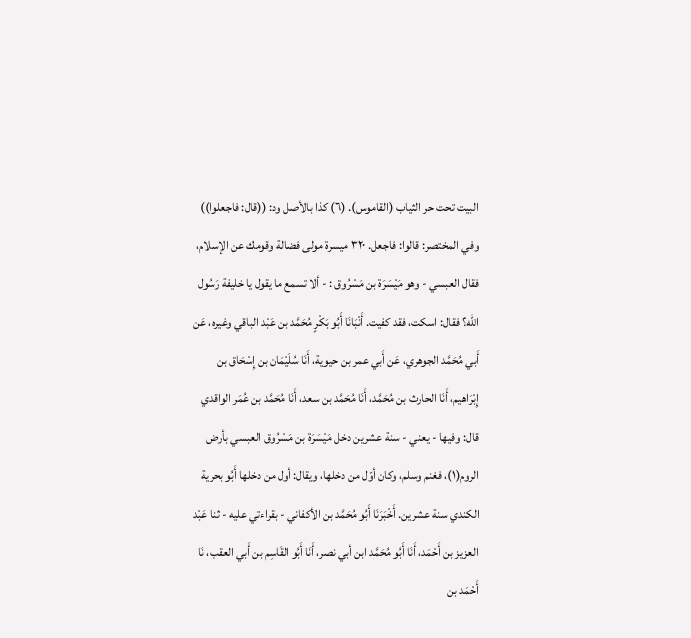البيت تحت حر الثياب (القاموس). (٦) كذا بالأصل ود: ((قال: فاجعلوا)) وفي المختصر: قالوا: فاجعل. ٣٢٠ ميسرة مولى فضالة وقومك عن الإسلام، فقال العبسي - وهو مَيْسَرَة بن مَسْرُوق : - ألا تسمع ما يقول يا خليفة رَسُول الله؟ فقال: اسكت، فقد كفيت. أَنْبَانَا أَبُو بَكْرٍ مُحَمَّد بن عَبْد الباقي وغيره، عَن أَبي مُحَمَّد الجوهري، عَن أَبي عمر بن حيوية، أَنَا سُلَيْمَان بن إِسْحَاق بن إِبْرَاهيم، أَنَا الحارث بن مُحَمَّد، أَنَا مُحَمَّد بن سعد، أَنَا مُحَمَّد بن عُمَر الواقدي قال: وفيها - يعني - سنة عشرين دخل مَيْسَرَة بن مَسْرُوق العبسي بأرض الروم(١)، فغنم وسلم، وكان أوّل من دخلها، ويقال: أول من دخلها أَبُو بحرية الكندي سنة عشرین. أَخْبَرَنَا أَبُو مُحَمَّد بن الأكفاني - بقراءتي عليه - ثنا عَبْد العزيز بن أَحْمَد، أَنَا أَبُو مُحَمَّد ابن أبي نصر، أَنَا أَبُو القَاسِم بن أَبي العقب، نَا أَحْمَد بن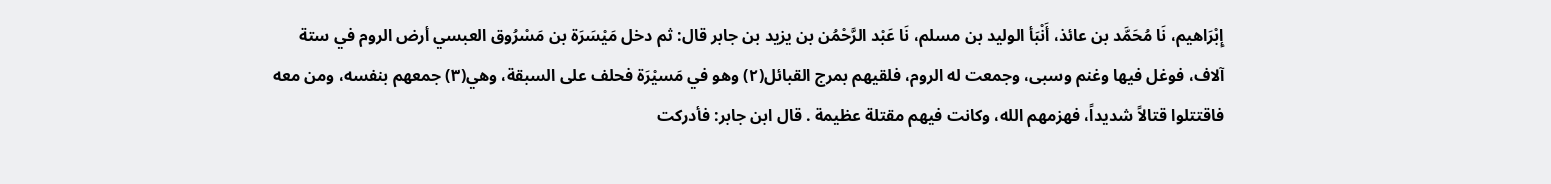إِبْرَاهيم، نَا مُحَمَّد بن عائذ، أَنْبَأ الوليد بن مسلم، نَا عَبْد الرَّحْمُن بن يزيد بن جابر قال: ثم دخل مَيْسَرَة بن مَسْرُوق العبسي أرض الروم في ستة آلاف، فوغل فيها وغنم وسبی، وجمعت له الروم، فلقيهم بمرج القبائل(٢) وهو في مَسيْرَة فحلف على السبقة، وهي(٣) جمعهم بنفسه، ومن معه فاقتتلوا قتالاً شديداً، فهزمهم الله، وكانت فيهم مقتلة عظيمة . قال ابن جابر: فأدركت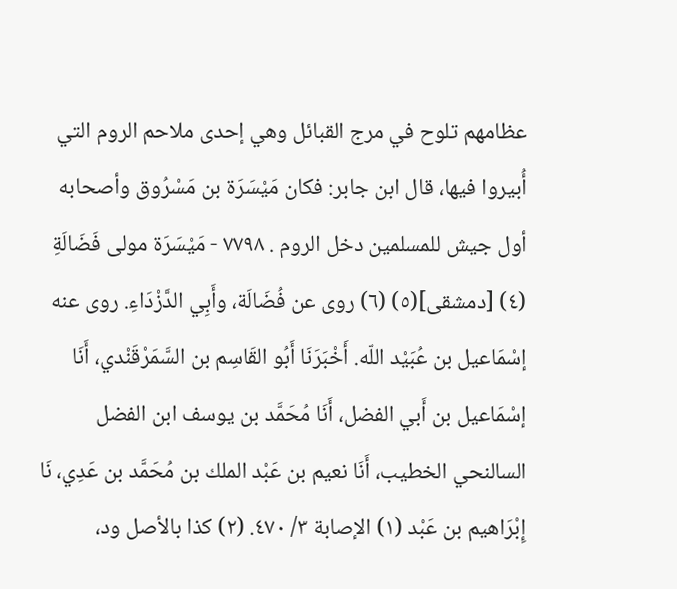عظامهم تلوح في مرج القبائل وهي إحدى ملاحم الروم التي أُبيروا فيها، قال ابن جابر: فكان مَيْسَرَة بن مَسْرُوق وأصحابه أول جيش للمسلمين دخل الروم . ٧٧٩٨ - مَيْسَرَة مولى فَضَالَةِ (٤) [دمشقى](٥) (٦) روى عن فُضَالَة، وأَبِي الدَّزْدَاءِ. روى عنه إسْمَاعيل بن عُبَيْد اللّه. أَخْبَرَنَا أَبُو القَاسِم بن السَّمَرْقَنْدي، أَنَا إسْمَاعيل بن أَبي الفضل، أَنَا مُحَمَّد بن يوسف ابن الفضل السالنحي الخطيب، أَنَا نعيم بن عَبْد الملك بن مُحَمَّد بن عَدِي، نَا إِبْرَاهیم بن عَبْد (١) الإصابة ٣/ ٤٧٠. (٢) كذا بالأصل ود،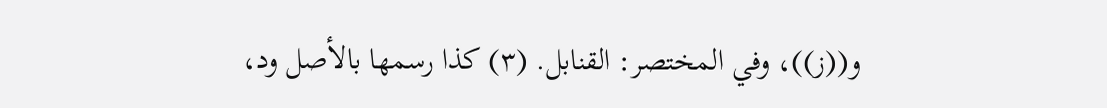و((ز))، وفي المختصر: القنابل. (٣) کذا رسمها بالأصل ود،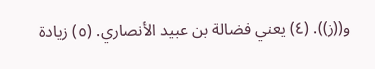و((ز)). (٤) يعني فضالة بن عبيد الأنصاري. (٥) زيادة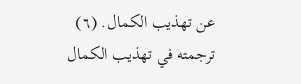عن تهذيب الكمال. (٦) ترجمته في تهذيب الكمال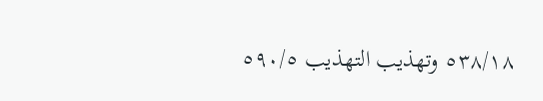٥٣٨/١٨ وتهذيب التهذيب ٥٩٠/٥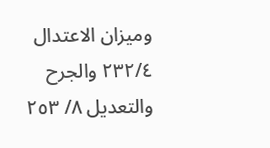وميزان الاعتدال ٢٣٢/٤ والجرح والتعديل ٨/ ٢٥٣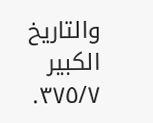والتاريخ الكبير ٣٧٥/٧.